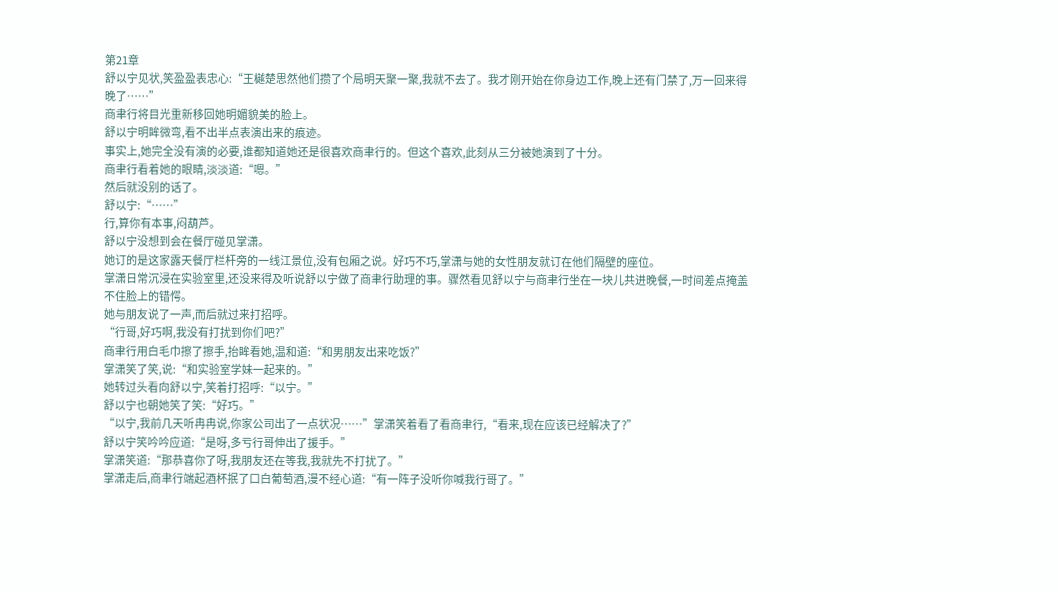第21章
舒以宁见状,笑盈盈表忠心:“王樾楚思然他们攒了个局明天聚一聚,我就不去了。我才刚开始在你身边工作,晚上还有门禁了,万一回来得晚了……”
商聿行将目光重新移回她明媚貌美的脸上。
舒以宁明眸微弯,看不出半点表演出来的痕迹。
事实上,她完全没有演的必要,谁都知道她还是很喜欢商聿行的。但这个喜欢,此刻从三分被她演到了十分。
商聿行看着她的眼睛,淡淡道:“嗯。”
然后就没别的话了。
舒以宁:“……”
行,算你有本事,闷葫芦。
舒以宁没想到会在餐厅碰见掌潇。
她订的是这家露天餐厅栏杆旁的一线江景位,没有包厢之说。好巧不巧,掌潇与她的女性朋友就订在他们隔壁的座位。
掌潇日常沉浸在实验室里,还没来得及听说舒以宁做了商聿行助理的事。骤然看见舒以宁与商聿行坐在一块儿共进晚餐,一时间差点掩盖不住脸上的错愕。
她与朋友说了一声,而后就过来打招呼。
“行哥,好巧啊,我没有打扰到你们吧?”
商聿行用白毛巾擦了擦手,抬眸看她,温和道:“和男朋友出来吃饭?”
掌潇笑了笑,说:“和实验室学妹一起来的。”
她转过头看向舒以宁,笑着打招呼:“以宁。”
舒以宁也朝她笑了笑:“好巧。”
“以宁,我前几天听冉冉说,你家公司出了一点状况……”掌潇笑着看了看商聿行,“看来,现在应该已经解决了?”
舒以宁笑吟吟应道:“是呀,多亏行哥伸出了援手。”
掌潇笑道:“那恭喜你了呀,我朋友还在等我,我就先不打扰了。”
掌潇走后,商聿行端起酒杯抿了口白葡萄酒,漫不经心道:“有一阵子没听你喊我行哥了。”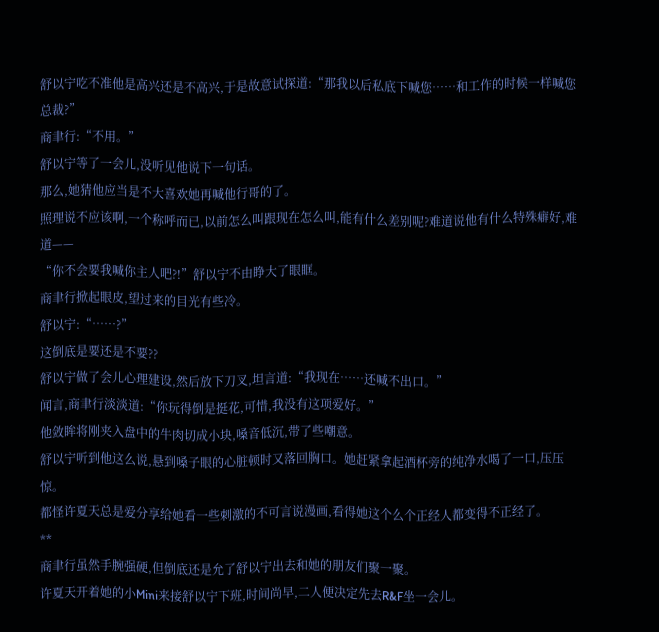舒以宁吃不准他是高兴还是不高兴,于是故意试探道:“那我以后私底下喊您……和工作的时候一样喊您总裁?”
商聿行:“不用。”
舒以宁等了一会儿,没听见他说下一句话。
那么,她猜他应当是不大喜欢她再喊他行哥的了。
照理说不应该啊,一个称呼而已,以前怎么叫跟现在怎么叫,能有什么差别呢?难道说他有什么特殊癖好,难道——
“你不会要我喊你主人吧?!”舒以宁不由睁大了眼眶。
商聿行掀起眼皮,望过来的目光有些冷。
舒以宁:“……?”
这倒底是要还是不要??
舒以宁做了会儿心理建设,然后放下刀叉,坦言道:“我现在……还喊不出口。”
闻言,商聿行淡淡道:“你玩得倒是挺花,可惜,我没有这项爱好。”
他敛眸将刚夹入盘中的牛肉切成小块,嗓音低沉,带了些嘲意。
舒以宁听到他这么说,悬到嗓子眼的心脏顿时又落回胸口。她赶紧拿起酒杯旁的纯净水喝了一口,压压惊。
都怪许夏天总是爱分享给她看一些刺激的不可言说漫画,看得她这个么个正经人都变得不正经了。
**
商聿行虽然手腕强硬,但倒底还是允了舒以宁出去和她的朋友们聚一聚。
许夏天开着她的小Mini来接舒以宁下班,时间尚早,二人便决定先去R&F坐一会儿。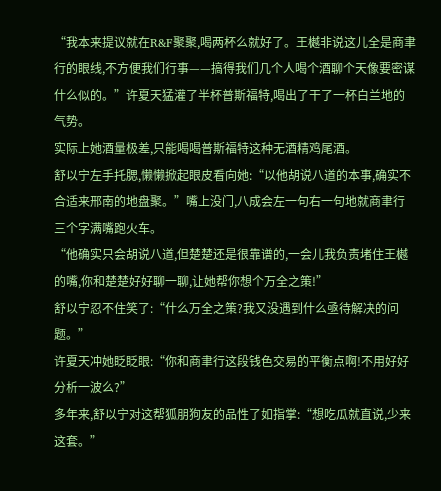“我本来提议就在R&F聚聚,喝两杯么就好了。王樾非说这儿全是商聿行的眼线,不方便我们行事——搞得我们几个人喝个酒聊个天像要密谋什么似的。”许夏天猛灌了半杯普斯福特,喝出了干了一杯白兰地的气势。
实际上她酒量极差,只能喝喝普斯福特这种无酒精鸡尾酒。
舒以宁左手托腮,懒懒掀起眼皮看向她:“以他胡说八道的本事,确实不合适来邢南的地盘聚。”嘴上没门,八成会左一句右一句地就商聿行三个字满嘴跑火车。
“他确实只会胡说八道,但楚楚还是很靠谱的,一会儿我负责堵住王樾的嘴,你和楚楚好好聊一聊,让她帮你想个万全之策!”
舒以宁忍不住笑了:“什么万全之策?我又没遇到什么亟待解决的问题。”
许夏天冲她眨眨眼:“你和商聿行这段钱色交易的平衡点啊!不用好好分析一波么?”
多年来,舒以宁对这帮狐朋狗友的品性了如指掌:“想吃瓜就直说,少来这套。”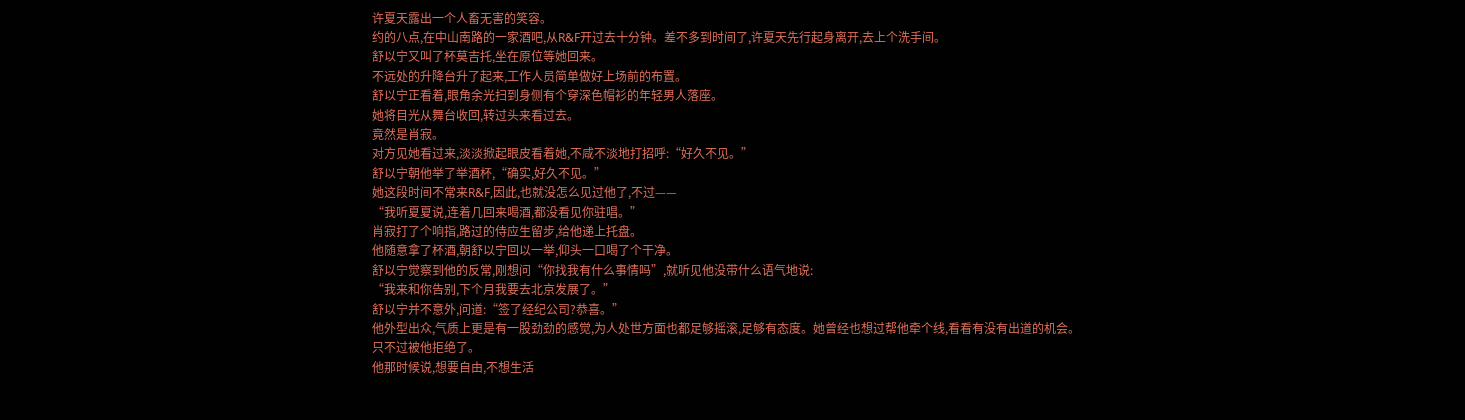许夏天露出一个人畜无害的笑容。
约的八点,在中山南路的一家酒吧,从R&F开过去十分钟。差不多到时间了,许夏天先行起身离开,去上个洗手间。
舒以宁又叫了杯莫吉托,坐在原位等她回来。
不远处的升降台升了起来,工作人员简单做好上场前的布置。
舒以宁正看着,眼角余光扫到身侧有个穿深色帽衫的年轻男人落座。
她将目光从舞台收回,转过头来看过去。
竟然是肖寂。
对方见她看过来,淡淡掀起眼皮看着她,不咸不淡地打招呼:“好久不见。”
舒以宁朝他举了举酒杯,“确实,好久不见。”
她这段时间不常来R&F,因此,也就没怎么见过他了,不过——
“我听夏夏说,连着几回来喝酒,都没看见你驻唱。”
肖寂打了个响指,路过的侍应生留步,给他递上托盘。
他随意拿了杯酒,朝舒以宁回以一举,仰头一口喝了个干净。
舒以宁觉察到他的反常,刚想问“你找我有什么事情吗”,就听见他没带什么语气地说:
“我来和你告别,下个月我要去北京发展了。”
舒以宁并不意外,问道:“签了经纪公司?恭喜。”
他外型出众,气质上更是有一股劲劲的感觉,为人处世方面也都足够摇滚,足够有态度。她曾经也想过帮他牵个线,看看有没有出道的机会。
只不过被他拒绝了。
他那时候说,想要自由,不想生活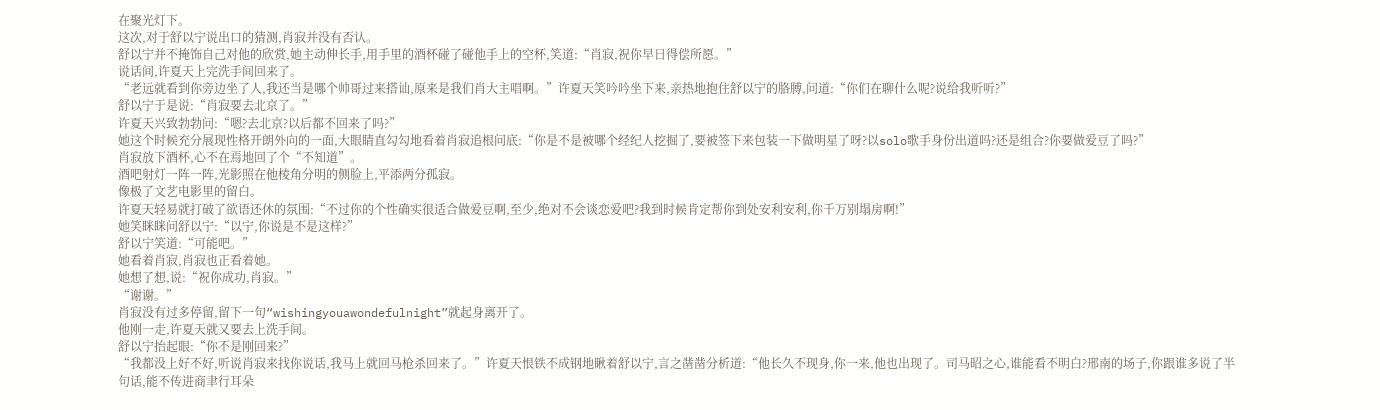在聚光灯下。
这次,对于舒以宁说出口的猜测,肖寂并没有否认。
舒以宁并不掩饰自己对他的欣赏,她主动伸长手,用手里的酒杯碰了碰他手上的空杯,笑道:“肖寂,祝你早日得偿所愿。”
说话间,许夏天上完洗手间回来了。
“老远就看到你旁边坐了人,我还当是哪个帅哥过来搭讪,原来是我们肖大主唱啊。”许夏天笑吟吟坐下来,亲热地抱住舒以宁的胳膊,问道:“你们在聊什么呢?说给我听听?”
舒以宁于是说:“肖寂要去北京了。”
许夏天兴致勃勃问:“嗯?去北京?以后都不回来了吗?”
她这个时候充分展现性格开朗外向的一面,大眼睛直勾勾地看着肖寂追根问底:“你是不是被哪个经纪人挖掘了,要被签下来包装一下做明星了呀?以solo歌手身份出道吗?还是组合?你要做爱豆了吗?”
肖寂放下酒杯,心不在焉地回了个“不知道”。
酒吧射灯一阵一阵,光影照在他棱角分明的侧脸上,平添两分孤寂。
像极了文艺电影里的留白。
许夏天轻易就打破了欲语还休的氛围:“不过你的个性确实很适合做爱豆啊,至少,绝对不会谈恋爱吧?我到时候肯定帮你到处安利安利,你千万别塌房啊!”
她笑眯眯问舒以宁:“以宁,你说是不是这样?”
舒以宁笑道:“可能吧。”
她看着肖寂,肖寂也正看着她。
她想了想,说:“祝你成功,肖寂。”
“谢谢。”
肖寂没有过多停留,留下一句“wishingyouawondefulnight”就起身离开了。
他刚一走,许夏天就又要去上洗手间。
舒以宁抬起眼:“你不是刚回来?”
“我都没上好不好,听说肖寂来找你说话,我马上就回马枪杀回来了。”许夏天恨铁不成钢地瞅着舒以宁,言之凿凿分析道:“他长久不现身,你一来,他也出现了。司马昭之心,谁能看不明白?邢南的场子,你跟谁多说了半句话,能不传进商聿行耳朵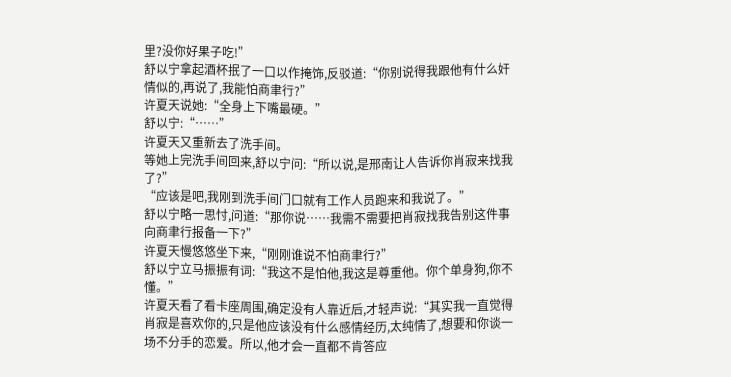里?没你好果子吃!”
舒以宁拿起酒杯抿了一口以作掩饰,反驳道:“你别说得我跟他有什么奸情似的,再说了,我能怕商聿行?”
许夏天说她:“全身上下嘴最硬。”
舒以宁:“……”
许夏天又重新去了洗手间。
等她上完洗手间回来,舒以宁问:“所以说,是邢南让人告诉你肖寂来找我了?”
“应该是吧,我刚到洗手间门口就有工作人员跑来和我说了。”
舒以宁略一思忖,问道:“那你说……我需不需要把肖寂找我告别这件事向商聿行报备一下?”
许夏天慢悠悠坐下来,“刚刚谁说不怕商聿行?”
舒以宁立马振振有词:“我这不是怕他,我这是尊重他。你个单身狗,你不懂。”
许夏天看了看卡座周围,确定没有人靠近后,才轻声说:“其实我一直觉得肖寂是喜欢你的,只是他应该没有什么感情经历,太纯情了,想要和你谈一场不分手的恋爱。所以,他才会一直都不肯答应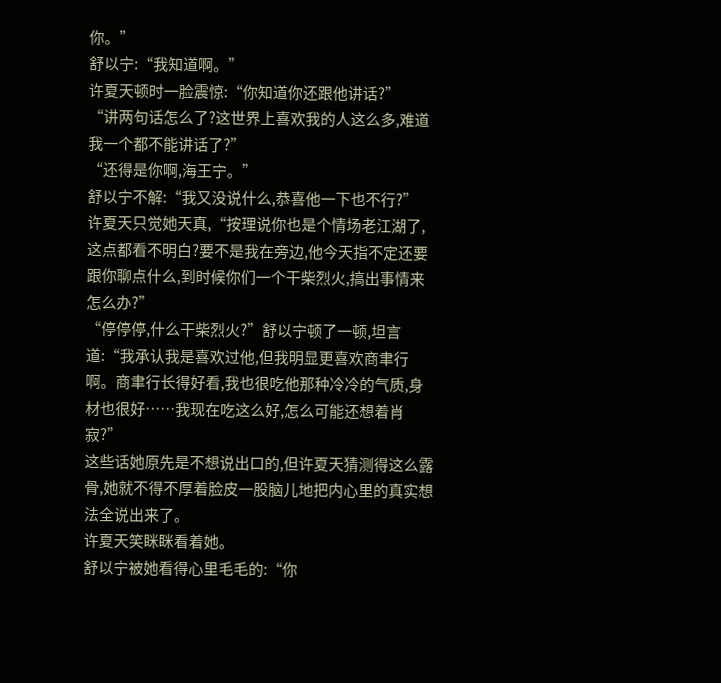你。”
舒以宁:“我知道啊。”
许夏天顿时一脸震惊:“你知道你还跟他讲话?”
“讲两句话怎么了?这世界上喜欢我的人这么多,难道我一个都不能讲话了?”
“还得是你啊,海王宁。”
舒以宁不解:“我又没说什么,恭喜他一下也不行?”
许夏天只觉她天真,“按理说你也是个情场老江湖了,这点都看不明白?要不是我在旁边,他今天指不定还要跟你聊点什么,到时候你们一个干柴烈火,搞出事情来怎么办?”
“停停停,什么干柴烈火?”舒以宁顿了一顿,坦言道:“我承认我是喜欢过他,但我明显更喜欢商聿行啊。商聿行长得好看,我也很吃他那种冷冷的气质,身材也很好……我现在吃这么好,怎么可能还想着肖寂?”
这些话她原先是不想说出口的,但许夏天猜测得这么露骨,她就不得不厚着脸皮一股脑儿地把内心里的真实想法全说出来了。
许夏天笑眯眯看着她。
舒以宁被她看得心里毛毛的:“你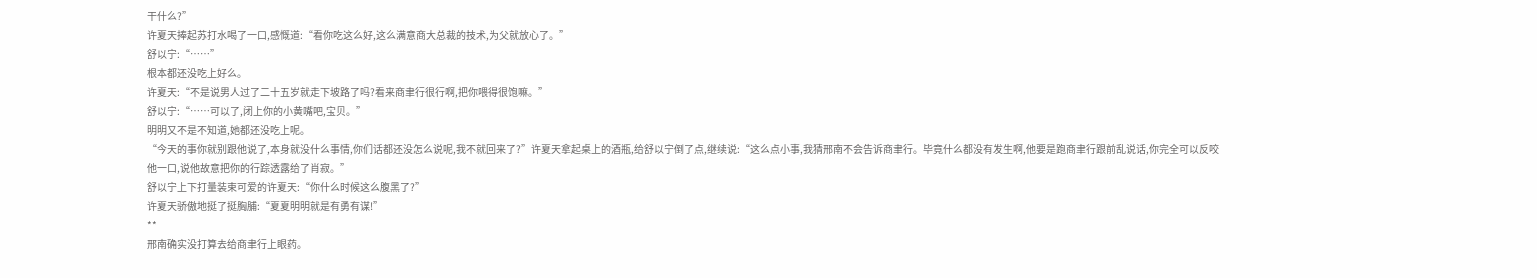干什么?”
许夏天捧起苏打水喝了一口,感慨道:“看你吃这么好,这么满意商大总裁的技术,为父就放心了。”
舒以宁:“……”
根本都还没吃上好么。
许夏天:“不是说男人过了二十五岁就走下坡路了吗?看来商聿行很行啊,把你喂得很饱嘛。”
舒以宁:“……可以了,闭上你的小黄嘴吧,宝贝。”
明明又不是不知道,她都还没吃上呢。
“今天的事你就别跟他说了,本身就没什么事情,你们话都还没怎么说呢,我不就回来了?”许夏天拿起桌上的酒瓶,给舒以宁倒了点,继续说:“这么点小事,我猜邢南不会告诉商聿行。毕竟什么都没有发生啊,他要是跑商聿行跟前乱说话,你完全可以反咬他一口,说他故意把你的行踪透露给了肖寂。”
舒以宁上下打量装束可爱的许夏天:“你什么时候这么腹黑了?”
许夏天骄傲地挺了挺胸脯:“夏夏明明就是有勇有谋!”
**
邢南确实没打算去给商聿行上眼药。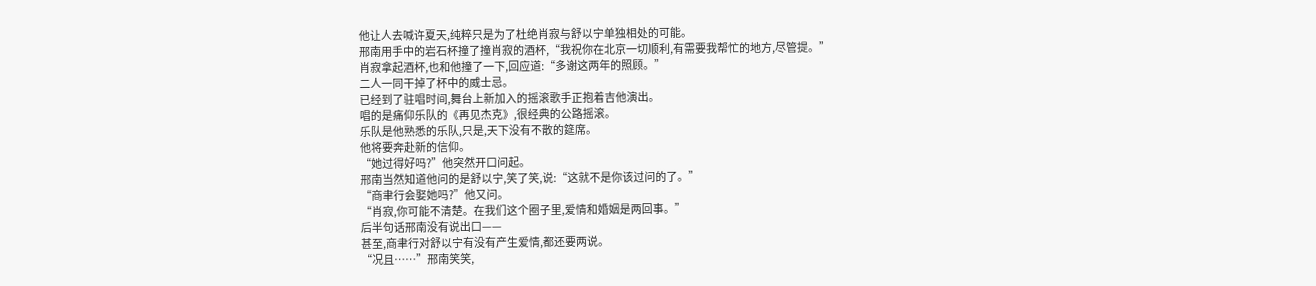他让人去喊许夏天,纯粹只是为了杜绝肖寂与舒以宁单独相处的可能。
邢南用手中的岩石杯撞了撞肖寂的酒杯,“我祝你在北京一切顺利,有需要我帮忙的地方,尽管提。”
肖寂拿起酒杯,也和他撞了一下,回应道:“多谢这两年的照顾。”
二人一同干掉了杯中的威士忌。
已经到了驻唱时间,舞台上新加入的摇滚歌手正抱着吉他演出。
唱的是痛仰乐队的《再见杰克》,很经典的公路摇滚。
乐队是他熟悉的乐队,只是,天下没有不散的筵席。
他将要奔赴新的信仰。
“她过得好吗?”他突然开口问起。
邢南当然知道他问的是舒以宁,笑了笑,说:“这就不是你该过问的了。”
“商聿行会娶她吗?”他又问。
“肖寂,你可能不清楚。在我们这个圈子里,爱情和婚姻是两回事。”
后半句话邢南没有说出口——
甚至,商聿行对舒以宁有没有产生爱情,都还要两说。
“况且……”邢南笑笑,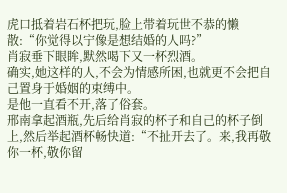虎口抵着岩石杯把玩,脸上带着玩世不恭的懒散:“你觉得以宁像是想结婚的人吗?”
肖寂垂下眼眸,默然喝下又一杯烈酒。
确实,她这样的人,不会为情感所困,也就更不会把自己置身于婚姻的束缚中。
是他一直看不开,落了俗套。
邢南拿起酒瓶,先后给肖寂的杯子和自己的杯子倒上,然后举起酒杯畅快道:“不扯开去了。来,我再敬你一杯,敬你留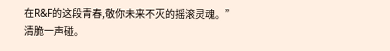在R&F的这段青春,敬你未来不灭的摇滚灵魂。”
清脆一声碰。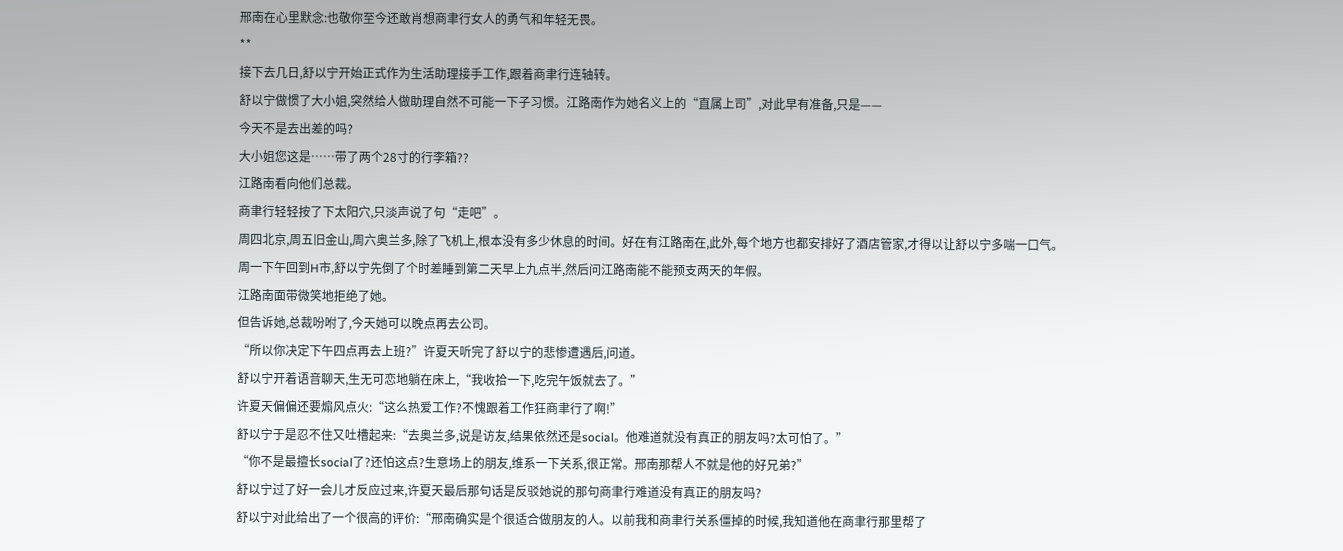邢南在心里默念:也敬你至今还敢肖想商聿行女人的勇气和年轻无畏。
**
接下去几日,舒以宁开始正式作为生活助理接手工作,跟着商聿行连轴转。
舒以宁做惯了大小姐,突然给人做助理自然不可能一下子习惯。江路南作为她名义上的“直属上司”,对此早有准备,只是——
今天不是去出差的吗?
大小姐您这是……带了两个28寸的行李箱??
江路南看向他们总裁。
商聿行轻轻按了下太阳穴,只淡声说了句“走吧”。
周四北京,周五旧金山,周六奥兰多,除了飞机上,根本没有多少休息的时间。好在有江路南在,此外,每个地方也都安排好了酒店管家,才得以让舒以宁多喘一口气。
周一下午回到H市,舒以宁先倒了个时差睡到第二天早上九点半,然后问江路南能不能预支两天的年假。
江路南面带微笑地拒绝了她。
但告诉她,总裁吩咐了,今天她可以晚点再去公司。
“所以你决定下午四点再去上班?”许夏天听完了舒以宁的悲惨遭遇后,问道。
舒以宁开着语音聊天,生无可恋地躺在床上,“我收拾一下,吃完午饭就去了。”
许夏天偏偏还要煽风点火:“这么热爱工作?不愧跟着工作狂商聿行了啊!”
舒以宁于是忍不住又吐槽起来:“去奥兰多,说是访友,结果依然还是social。他难道就没有真正的朋友吗?太可怕了。”
“你不是最擅长social了?还怕这点?生意场上的朋友,维系一下关系,很正常。邢南那帮人不就是他的好兄弟?”
舒以宁过了好一会儿才反应过来,许夏天最后那句话是反驳她说的那句商聿行难道没有真正的朋友吗?
舒以宁对此给出了一个很高的评价:“邢南确实是个很适合做朋友的人。以前我和商聿行关系僵掉的时候,我知道他在商聿行那里帮了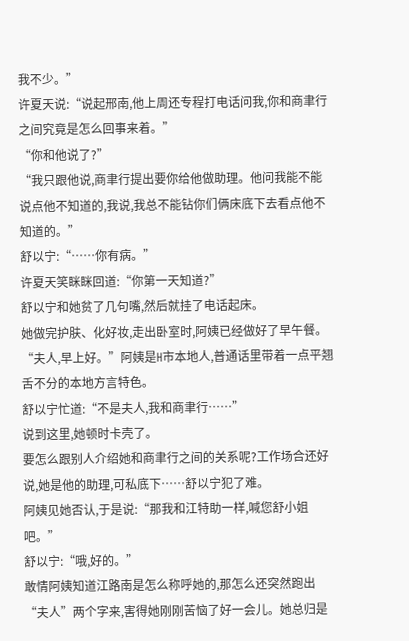我不少。”
许夏天说:“说起邢南,他上周还专程打电话问我,你和商聿行之间究竟是怎么回事来着。”
“你和他说了?”
“我只跟他说,商聿行提出要你给他做助理。他问我能不能说点他不知道的,我说,我总不能钻你们俩床底下去看点他不知道的。”
舒以宁:“……你有病。”
许夏天笑眯眯回道:“你第一天知道?”
舒以宁和她贫了几句嘴,然后就挂了电话起床。
她做完护肤、化好妆,走出卧室时,阿姨已经做好了早午餐。
“夫人,早上好。”阿姨是H市本地人,普通话里带着一点平翘舌不分的本地方言特色。
舒以宁忙道:“不是夫人,我和商聿行……”
说到这里,她顿时卡壳了。
要怎么跟别人介绍她和商聿行之间的关系呢?工作场合还好说,她是他的助理,可私底下……舒以宁犯了难。
阿姨见她否认,于是说:“那我和江特助一样,喊您舒小姐吧。”
舒以宁:“哦,好的。”
敢情阿姨知道江路南是怎么称呼她的,那怎么还突然跑出“夫人”两个字来,害得她刚刚苦恼了好一会儿。她总归是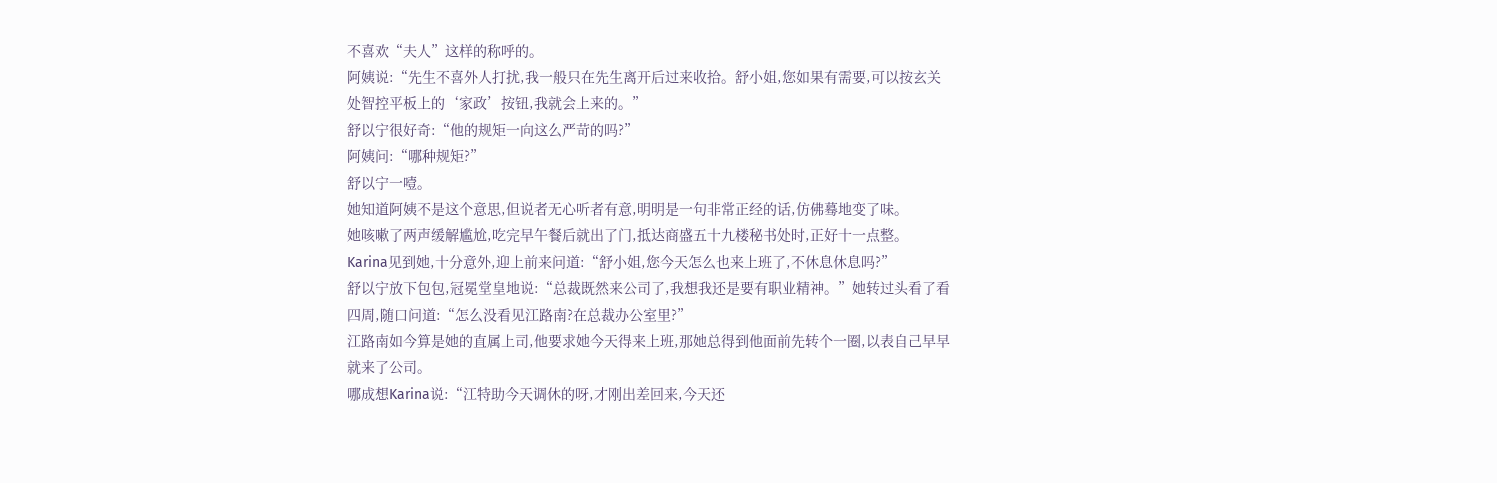不喜欢“夫人”这样的称呼的。
阿姨说:“先生不喜外人打扰,我一般只在先生离开后过来收拾。舒小姐,您如果有需要,可以按玄关处智控平板上的‘家政’按钮,我就会上来的。”
舒以宁很好奇:“他的规矩一向这么严苛的吗?”
阿姨问:“哪种规矩?”
舒以宁一噎。
她知道阿姨不是这个意思,但说者无心听者有意,明明是一句非常正经的话,仿佛蓦地变了味。
她咳嗽了两声缓解尴尬,吃完早午餐后就出了门,抵达商盛五十九楼秘书处时,正好十一点整。
Karina见到她,十分意外,迎上前来问道:“舒小姐,您今天怎么也来上班了,不休息休息吗?”
舒以宁放下包包,冠冕堂皇地说:“总裁既然来公司了,我想我还是要有职业精神。”她转过头看了看四周,随口问道:“怎么没看见江路南?在总裁办公室里?”
江路南如今算是她的直属上司,他要求她今天得来上班,那她总得到他面前先转个一圈,以表自己早早就来了公司。
哪成想Karina说:“江特助今天调休的呀,才刚出差回来,今天还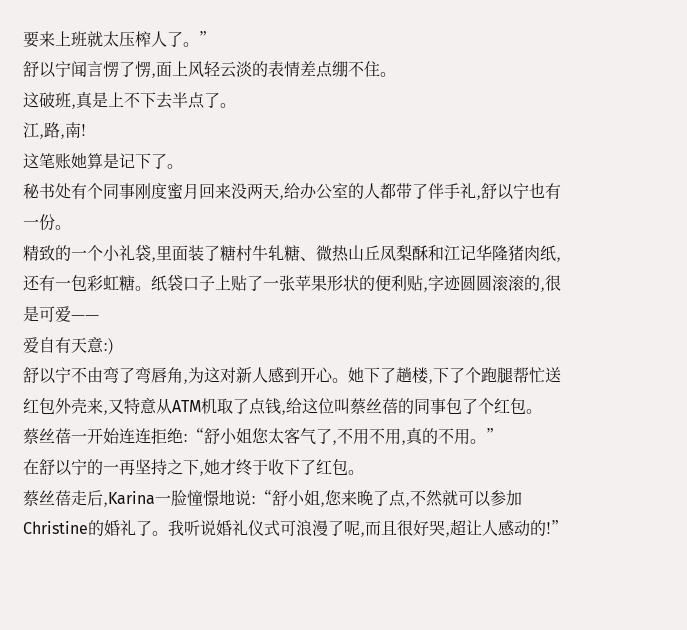要来上班就太压榨人了。”
舒以宁闻言愣了愣,面上风轻云淡的表情差点绷不住。
这破班,真是上不下去半点了。
江,路,南!
这笔账她算是记下了。
秘书处有个同事刚度蜜月回来没两天,给办公室的人都带了伴手礼,舒以宁也有一份。
精致的一个小礼袋,里面装了糖村牛轧糖、微热山丘凤梨酥和江记华隆猪肉纸,还有一包彩虹糖。纸袋口子上贴了一张苹果形状的便利贴,字迹圆圆滚滚的,很是可爱——
爱自有天意:)
舒以宁不由弯了弯唇角,为这对新人感到开心。她下了趟楼,下了个跑腿帮忙送红包外壳来,又特意从ATM机取了点钱,给这位叫蔡丝蓓的同事包了个红包。
蔡丝蓓一开始连连拒绝:“舒小姐您太客气了,不用不用,真的不用。”
在舒以宁的一再坚持之下,她才终于收下了红包。
蔡丝蓓走后,Karina一脸憧憬地说:“舒小姐,您来晚了点,不然就可以参加Christine的婚礼了。我听说婚礼仪式可浪漫了呢,而且很好哭,超让人感动的!”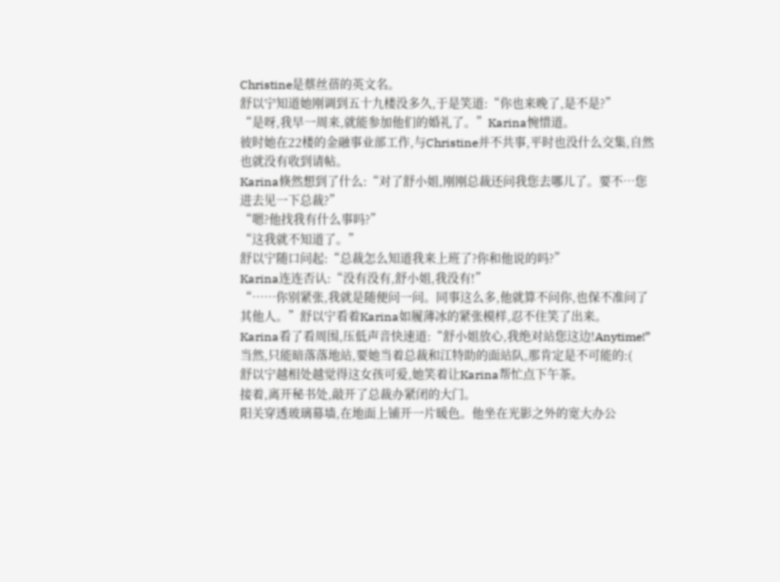Christine是蔡丝蓓的英文名。
舒以宁知道她刚调到五十九楼没多久,于是笑道:“你也来晚了,是不是?”
“是呀,我早一周来,就能参加他们的婚礼了。”Karina惋惜道。
彼时她在22楼的金融事业部工作,与Christine并不共事,平时也没什么交集,自然也就没有收到请帖。
Karina倏然想到了什么:“对了舒小姐,刚刚总裁还问我您去哪儿了。要不…您进去见一下总裁?”
“嗯?他找我有什么事吗?”
“这我就不知道了。”
舒以宁随口问起:“总裁怎么知道我来上班了?你和他说的吗?”
Karina连连否认:“没有没有,舒小姐,我没有!”
“……你别紧张,我就是随便问一问。同事这么多,他就算不问你,也保不准问了其他人。”舒以宁看着Karina如履薄冰的紧张模样,忍不住笑了出来。
Karina看了看周围,压低声音快速道:“舒小姐放心,我绝对站您这边!Anytime!”
当然,只能暗落落地站,要她当着总裁和江特助的面站队,那肯定是不可能的:(
舒以宁越相处越觉得这女孩可爱,她笑着让Karina帮忙点下午茶。
接着,离开秘书处,敲开了总裁办紧闭的大门。
阳关穿透玻璃幕墙,在地面上铺开一片暖色。他坐在光影之外的宽大办公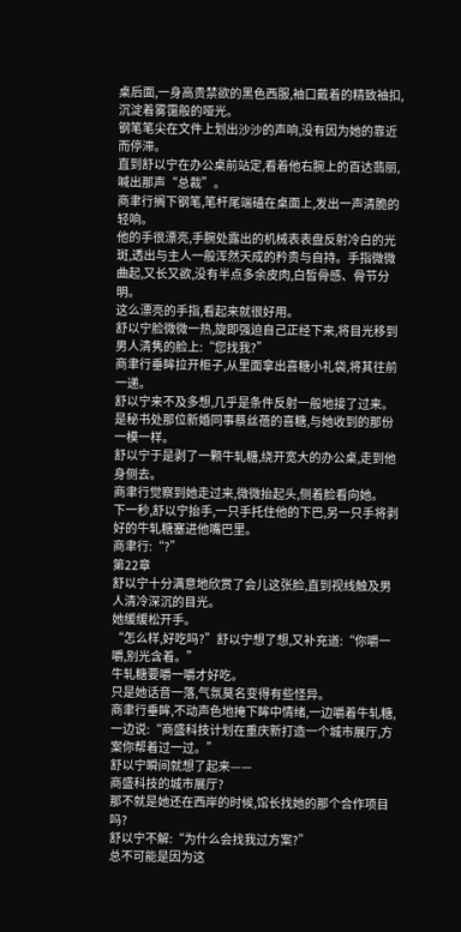桌后面,一身高贵禁欲的黑色西服,袖口戴着的精致袖扣,沉淀着雾霭般的哑光。
钢笔笔尖在文件上划出沙沙的声响,没有因为她的靠近而停滞。
直到舒以宁在办公桌前站定,看着他右腕上的百达翡丽,喊出那声“总裁”。
商聿行搁下钢笔,笔杆尾端磕在桌面上,发出一声清脆的轻响。
他的手很漂亮,手腕处露出的机械表表盘反射冷白的光斑,透出与主人一般浑然天成的矜贵与自持。手指微微曲起,又长又欲,没有半点多余皮肉,白皙骨感、骨节分明。
这么漂亮的手指,看起来就很好用。
舒以宁脸微微一热,旋即强迫自己正经下来,将目光移到男人清隽的脸上:“您找我?”
商聿行垂眸拉开柜子,从里面拿出喜糖小礼袋,将其往前一递。
舒以宁来不及多想,几乎是条件反射一般地接了过来。
是秘书处那位新婚同事蔡丝蓓的喜糖,与她收到的那份一模一样。
舒以宁于是剥了一颗牛轧糖,绕开宽大的办公桌,走到他身侧去。
商聿行觉察到她走过来,微微抬起头,侧着脸看向她。
下一秒,舒以宁抬手,一只手托住他的下巴,另一只手将剥好的牛轧糖塞进他嘴巴里。
商聿行:“?”
第22章
舒以宁十分满意地欣赏了会儿这张脸,直到视线触及男人清冷深沉的目光。
她缓缓松开手。
“怎么样,好吃吗?”舒以宁想了想,又补充道:“你嚼一嚼,别光含着。”
牛轧糖要嚼一嚼才好吃。
只是她话音一落,气氛莫名变得有些怪异。
商聿行垂眸,不动声色地掩下眸中情绪,一边嚼着牛轧糖,一边说:“商盛科技计划在重庆新打造一个城市展厅,方案你帮着过一过。”
舒以宁瞬间就想了起来——
商盛科技的城市展厅?
那不就是她还在西岸的时候,馆长找她的那个合作项目吗?
舒以宁不解:“为什么会找我过方案?”
总不可能是因为这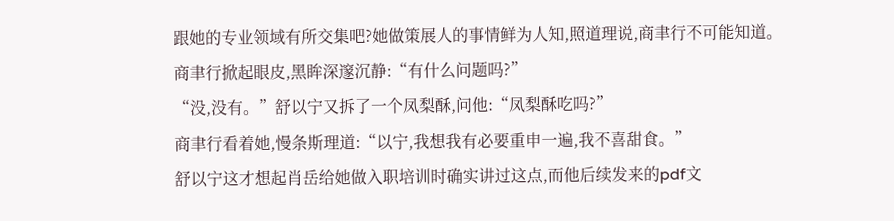跟她的专业领域有所交集吧?她做策展人的事情鲜为人知,照道理说,商聿行不可能知道。
商聿行掀起眼皮,黑眸深邃沉静:“有什么问题吗?”
“没,没有。”舒以宁又拆了一个凤梨酥,问他:“凤梨酥吃吗?”
商聿行看着她,慢条斯理道:“以宁,我想我有必要重申一遍,我不喜甜食。”
舒以宁这才想起肖岳给她做入职培训时确实讲过这点,而他后续发来的pdf文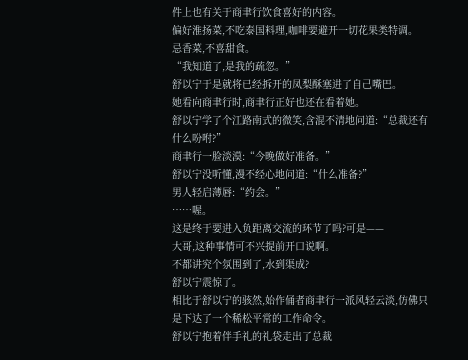件上也有关于商聿行饮食喜好的内容。
偏好淮扬菜,不吃泰国料理,咖啡要避开一切花果类特调。
忌香菜,不喜甜食。
“我知道了,是我的疏忽。”
舒以宁于是就将已经拆开的凤梨酥塞进了自己嘴巴。
她看向商聿行时,商聿行正好也还在看着她。
舒以宁学了个江路南式的微笑,含混不清地问道:“总裁还有什么吩咐?”
商聿行一脸淡漠:“今晚做好准备。”
舒以宁没听懂,漫不经心地问道:“什么准备?”
男人轻启薄唇:“约会。”
……喔。
这是终于要进入负距离交流的环节了吗?可是——
大哥,这种事情可不兴提前开口说啊。
不都讲究个氛围到了,水到渠成?
舒以宁震惊了。
相比于舒以宁的骇然,始作俑者商聿行一派风轻云淡,仿佛只是下达了一个稀松平常的工作命令。
舒以宁抱着伴手礼的礼袋走出了总裁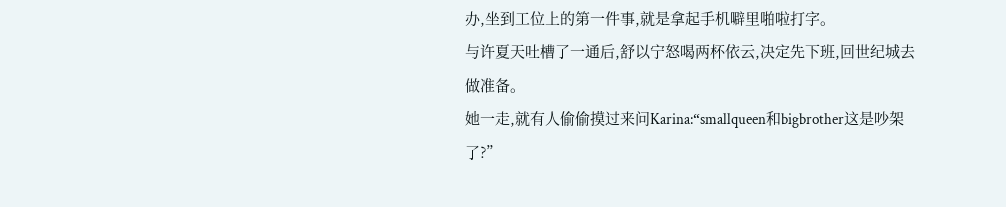办,坐到工位上的第一件事,就是拿起手机噼里啪啦打字。
与许夏天吐槽了一通后,舒以宁怒喝两杯依云,决定先下班,回世纪城去做准备。
她一走,就有人偷偷摸过来问Karina:“smallqueen和bigbrother这是吵架了?”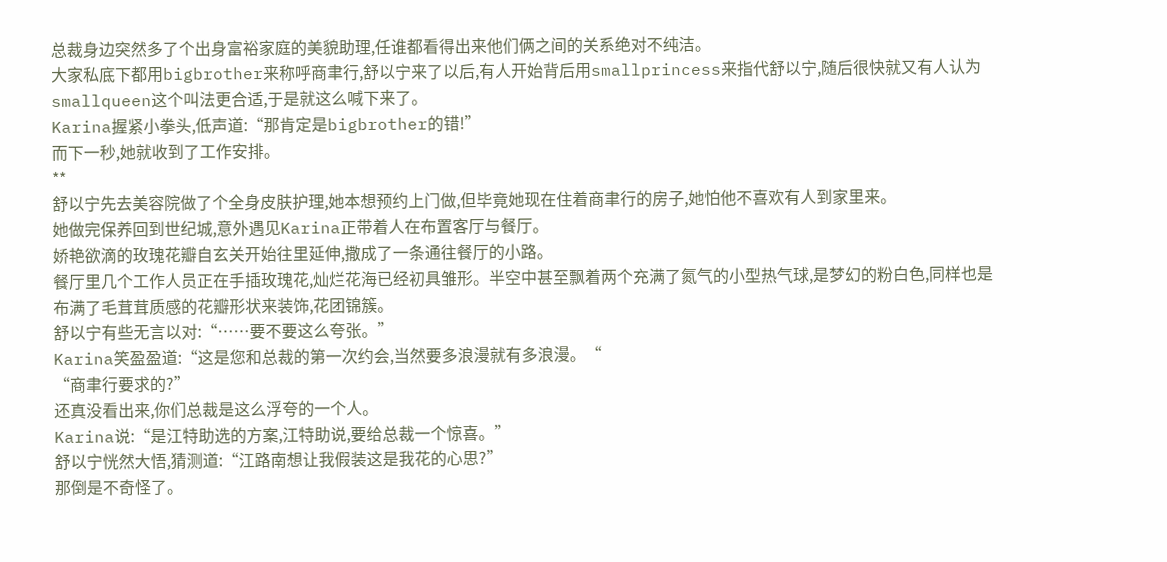总裁身边突然多了个出身富裕家庭的美貌助理,任谁都看得出来他们俩之间的关系绝对不纯洁。
大家私底下都用bigbrother来称呼商聿行,舒以宁来了以后,有人开始背后用smallprincess来指代舒以宁,随后很快就又有人认为smallqueen这个叫法更合适,于是就这么喊下来了。
Karina握紧小拳头,低声道:“那肯定是bigbrother的错!”
而下一秒,她就收到了工作安排。
**
舒以宁先去美容院做了个全身皮肤护理,她本想预约上门做,但毕竟她现在住着商聿行的房子,她怕他不喜欢有人到家里来。
她做完保养回到世纪城,意外遇见Karina正带着人在布置客厅与餐厅。
娇艳欲滴的玫瑰花瓣自玄关开始往里延伸,撒成了一条通往餐厅的小路。
餐厅里几个工作人员正在手插玫瑰花,灿烂花海已经初具雏形。半空中甚至飘着两个充满了氮气的小型热气球,是梦幻的粉白色,同样也是布满了毛茸茸质感的花瓣形状来装饰,花团锦簇。
舒以宁有些无言以对:“……要不要这么夸张。”
Karina笑盈盈道:“这是您和总裁的第一次约会,当然要多浪漫就有多浪漫。“
“商聿行要求的?”
还真没看出来,你们总裁是这么浮夸的一个人。
Karina说:“是江特助选的方案,江特助说,要给总裁一个惊喜。”
舒以宁恍然大悟,猜测道:“江路南想让我假装这是我花的心思?”
那倒是不奇怪了。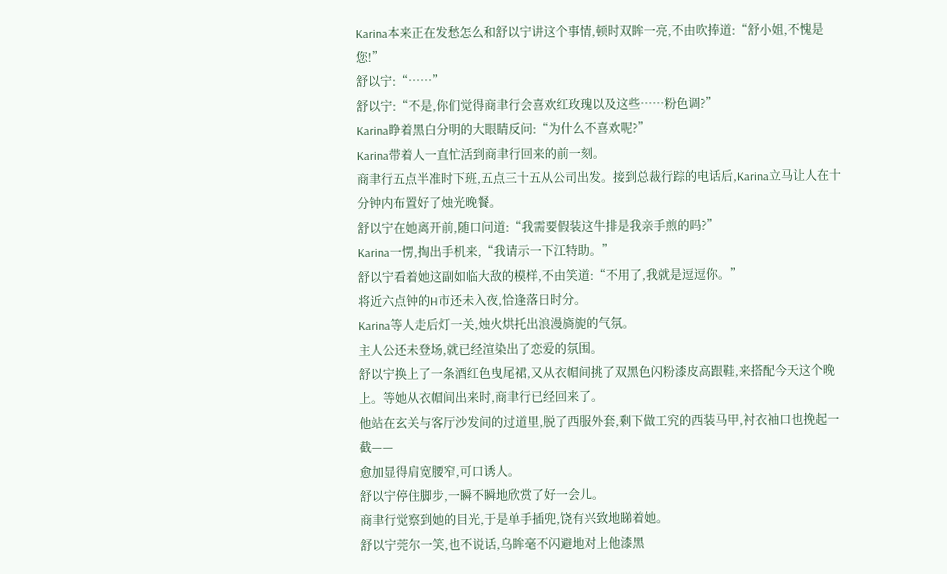Karina本来正在发愁怎么和舒以宁讲这个事情,顿时双眸一亮,不由吹捧道:“舒小姐,不愧是您!”
舒以宁:“……”
舒以宁:“不是,你们觉得商聿行会喜欢红玫瑰以及这些……粉色调?”
Karina睁着黑白分明的大眼睛反问:“为什么不喜欢呢?”
Karina带着人一直忙活到商聿行回来的前一刻。
商聿行五点半准时下班,五点三十五从公司出发。接到总裁行踪的电话后,Karina立马让人在十分钟内布置好了烛光晚餐。
舒以宁在她离开前,随口问道:“我需要假装这牛排是我亲手煎的吗?”
Karina一愣,掏出手机来,“我请示一下江特助。”
舒以宁看着她这副如临大敌的模样,不由笑道:“不用了,我就是逗逗你。”
将近六点钟的H市还未入夜,恰逢落日时分。
Karina等人走后灯一关,烛火烘托出浪漫旖旎的气氛。
主人公还未登场,就已经渲染出了恋爱的氛围。
舒以宁换上了一条酒红色曳尾裙,又从衣帽间挑了双黑色闪粉漆皮高跟鞋,来搭配今天这个晚上。等她从衣帽间出来时,商聿行已经回来了。
他站在玄关与客厅沙发间的过道里,脱了西服外套,剩下做工究的西装马甲,衬衣袖口也挽起一截——
愈加显得肩宽腰窄,可口诱人。
舒以宁停住脚步,一瞬不瞬地欣赏了好一会儿。
商聿行觉察到她的目光,于是单手插兜,饶有兴致地睇着她。
舒以宁莞尔一笑,也不说话,乌眸毫不闪避地对上他漆黑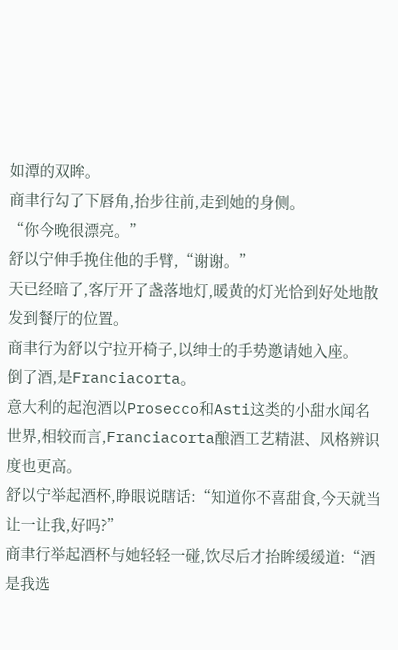如潭的双眸。
商聿行勾了下唇角,抬步往前,走到她的身侧。
“你今晚很漂亮。”
舒以宁伸手挽住他的手臂,“谢谢。”
天已经暗了,客厅开了盏落地灯,暖黄的灯光恰到好处地散发到餐厅的位置。
商聿行为舒以宁拉开椅子,以绅士的手势邀请她入座。
倒了酒,是Franciacorta。
意大利的起泡酒以Prosecco和Asti这类的小甜水闻名世界,相较而言,Franciacorta酿酒工艺精湛、风格辨识度也更高。
舒以宁举起酒杯,睁眼说瞎话:“知道你不喜甜食,今天就当让一让我,好吗?”
商聿行举起酒杯与她轻轻一碰,饮尽后才抬眸缓缓道:“酒是我选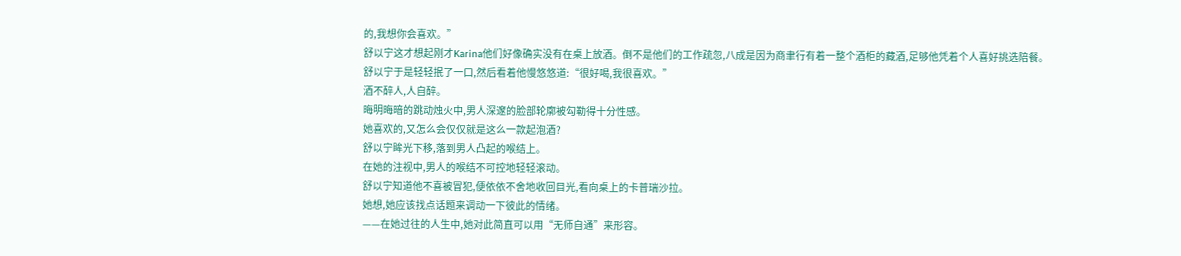的,我想你会喜欢。”
舒以宁这才想起刚才Karina他们好像确实没有在桌上放酒。倒不是他们的工作疏忽,八成是因为商聿行有着一整个酒柜的藏酒,足够他凭着个人喜好挑选陪餐。
舒以宁于是轻轻抿了一口,然后看着他慢悠悠道:“很好喝,我很喜欢。”
酒不醉人,人自醉。
晦明晦暗的跳动烛火中,男人深邃的脸部轮廓被勾勒得十分性感。
她喜欢的,又怎么会仅仅就是这么一款起泡酒?
舒以宁眸光下移,落到男人凸起的喉结上。
在她的注视中,男人的喉结不可控地轻轻滚动。
舒以宁知道他不喜被冒犯,便依依不舍地收回目光,看向桌上的卡普瑞沙拉。
她想,她应该找点话题来调动一下彼此的情绪。
——在她过往的人生中,她对此简直可以用“无师自通”来形容。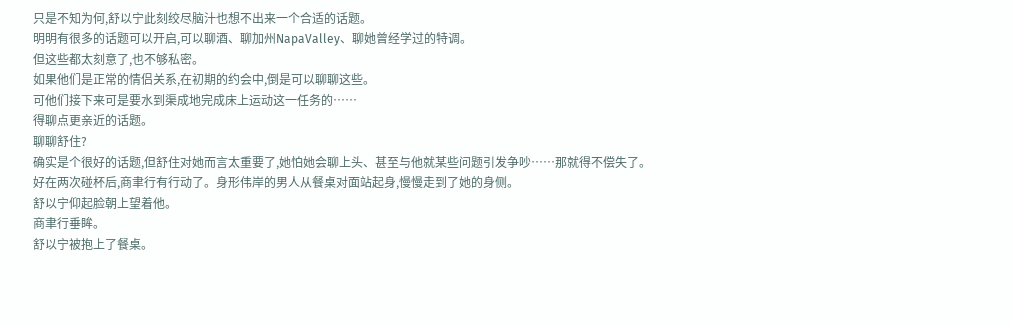只是不知为何,舒以宁此刻绞尽脑汁也想不出来一个合适的话题。
明明有很多的话题可以开启,可以聊酒、聊加州NapaValley、聊她曾经学过的特调。
但这些都太刻意了,也不够私密。
如果他们是正常的情侣关系,在初期的约会中,倒是可以聊聊这些。
可他们接下来可是要水到渠成地完成床上运动这一任务的……
得聊点更亲近的话题。
聊聊舒住?
确实是个很好的话题,但舒住对她而言太重要了,她怕她会聊上头、甚至与他就某些问题引发争吵……那就得不偿失了。
好在两次碰杯后,商聿行有行动了。身形伟岸的男人从餐桌对面站起身,慢慢走到了她的身侧。
舒以宁仰起脸朝上望着他。
商聿行垂眸。
舒以宁被抱上了餐桌。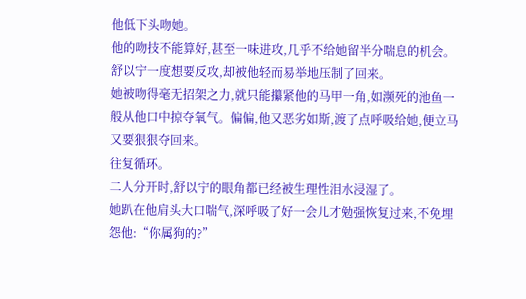他低下头吻她。
他的吻技不能算好,甚至一味进攻,几乎不给她留半分喘息的机会。
舒以宁一度想要反攻,却被他轻而易举地压制了回来。
她被吻得毫无招架之力,就只能攥紧他的马甲一角,如濒死的池鱼一般从他口中掠夺氧气。偏偏,他又恶劣如斯,渡了点呼吸给她,便立马又要狠狠夺回来。
往复循环。
二人分开时,舒以宁的眼角都已经被生理性泪水浸湿了。
她趴在他肩头大口喘气,深呼吸了好一会儿才勉强恢复过来,不免埋怨他:“你属狗的?”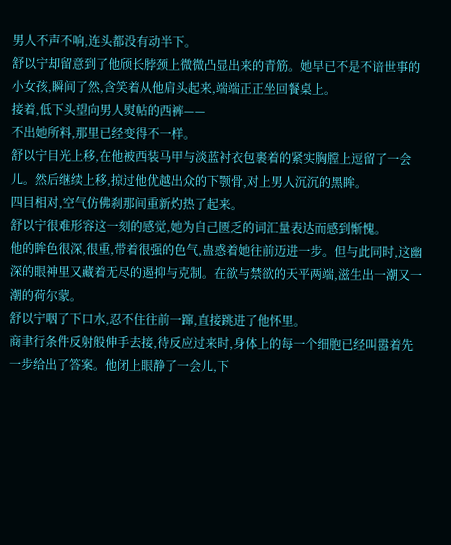男人不声不响,连头都没有动半下。
舒以宁却留意到了他颀长脖颈上微微凸显出来的青筋。她早已不是不谙世事的小女孩,瞬间了然,含笑着从他肩头起来,端端正正坐回餐桌上。
接着,低下头望向男人熨帖的西裤——
不出她所料,那里已经变得不一样。
舒以宁目光上移,在他被西装马甲与淡蓝衬衣包裹着的紧实胸膛上逗留了一会儿。然后继续上移,掠过他优越出众的下颚骨,对上男人沉沉的黑眸。
四目相对,空气仿佛刹那间重新灼热了起来。
舒以宁很难形容这一刻的感觉,她为自己匮乏的词汇量表达而感到惭愧。
他的眸色很深,很重,带着很强的色气,蛊惑着她往前迈进一步。但与此同时,这幽深的眼神里又藏着无尽的遏抑与克制。在欲与禁欲的天平两端,滋生出一潮又一潮的荷尔蒙。
舒以宁咽了下口水,忍不住往前一蹿,直接跳进了他怀里。
商聿行条件反射般伸手去接,待反应过来时,身体上的每一个细胞已经叫嚣着先一步给出了答案。他闭上眼静了一会儿,下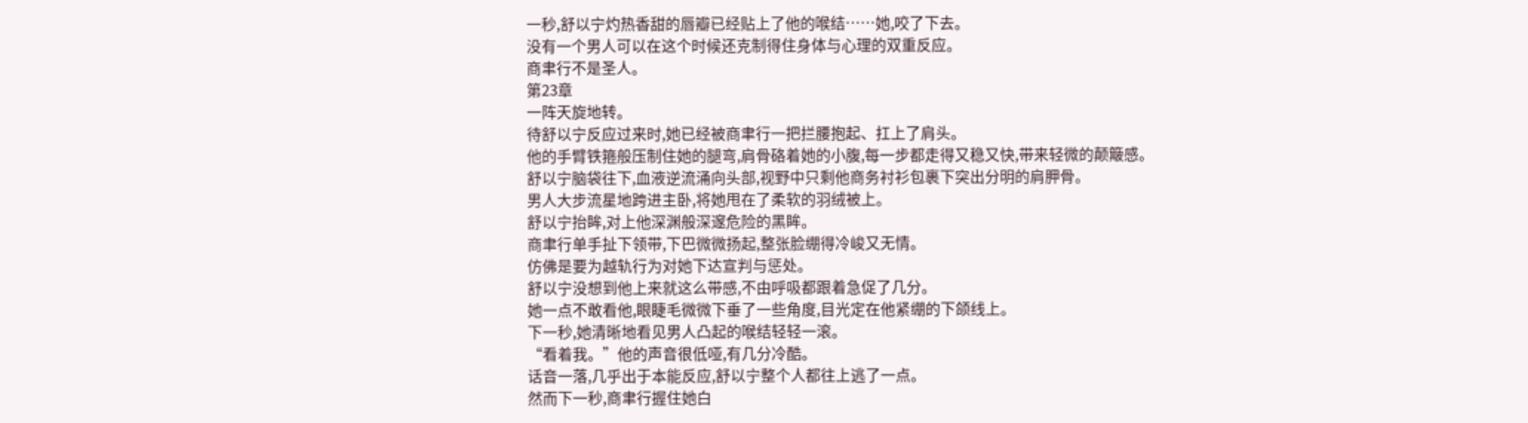一秒,舒以宁灼热香甜的唇瓣已经贴上了他的喉结……她,咬了下去。
没有一个男人可以在这个时候还克制得住身体与心理的双重反应。
商聿行不是圣人。
第23章
一阵天旋地转。
待舒以宁反应过来时,她已经被商聿行一把拦腰抱起、扛上了肩头。
他的手臂铁箍般压制住她的腿弯,肩骨硌着她的小腹,每一步都走得又稳又快,带来轻微的颠簸感。
舒以宁脑袋往下,血液逆流涌向头部,视野中只剩他商务衬衫包裹下突出分明的肩胛骨。
男人大步流星地跨进主卧,将她甩在了柔软的羽绒被上。
舒以宁抬眸,对上他深渊般深邃危险的黑眸。
商聿行单手扯下领带,下巴微微扬起,整张脸绷得冷峻又无情。
仿佛是要为越轨行为对她下达宣判与惩处。
舒以宁没想到他上来就这么带感,不由呼吸都跟着急促了几分。
她一点不敢看他,眼睫毛微微下垂了一些角度,目光定在他紧绷的下颌线上。
下一秒,她清晰地看见男人凸起的喉结轻轻一滚。
“看着我。”他的声音很低哑,有几分冷酷。
话音一落,几乎出于本能反应,舒以宁整个人都往上逃了一点。
然而下一秒,商聿行握住她白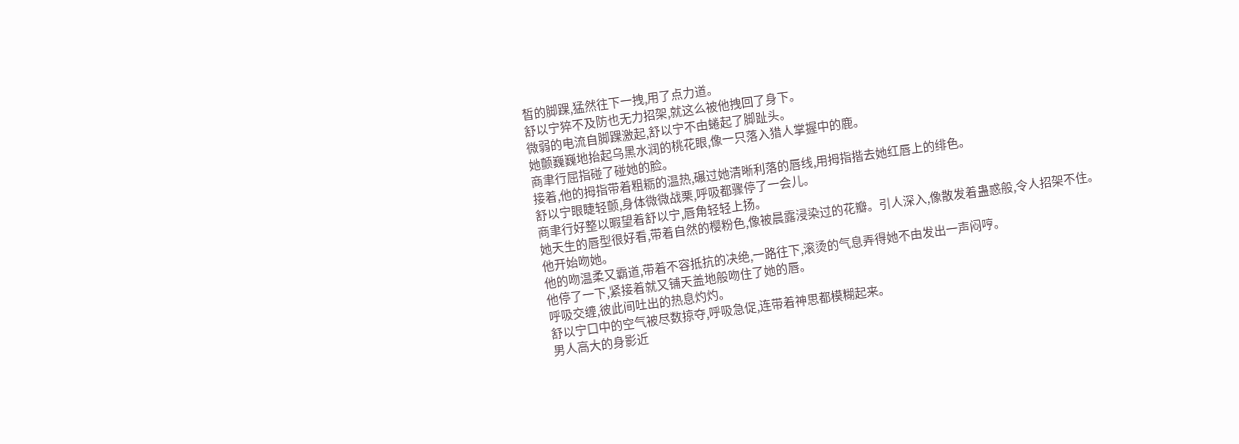皙的脚踝,猛然往下一拽,用了点力道。
舒以宁猝不及防也无力招架,就这么被他拽回了身下。
微弱的电流自脚踝激起,舒以宁不由蜷起了脚趾头。
她颤巍巍地抬起乌黑水润的桃花眼,像一只落入猎人掌握中的鹿。
商聿行屈指碰了碰她的脸。
接着,他的拇指带着粗粝的温热,碾过她清晰利落的唇线,用拇指揩去她红唇上的绯色。
舒以宁眼睫轻颤,身体微微战栗,呼吸都骤停了一会儿。
商聿行好整以暇望着舒以宁,唇角轻轻上扬。
她天生的唇型很好看,带着自然的樱粉色,像被晨露浸染过的花瓣。引人深入,像散发着蛊惑般,令人招架不住。
他开始吻她。
他的吻温柔又霸道,带着不容抵抗的决绝,一路往下,滚烫的气息弄得她不由发出一声闷哼。
他停了一下,紧接着就又铺天盖地般吻住了她的唇。
呼吸交缠,彼此间吐出的热息灼灼。
舒以宁口中的空气被尽数掠夺,呼吸急促,连带着神思都模糊起来。
男人高大的身影近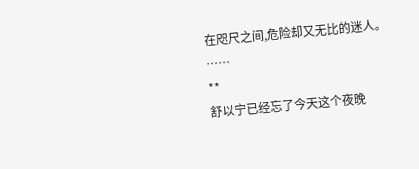在咫尺之间,危险却又无比的迷人。
……
**
舒以宁已经忘了今天这个夜晚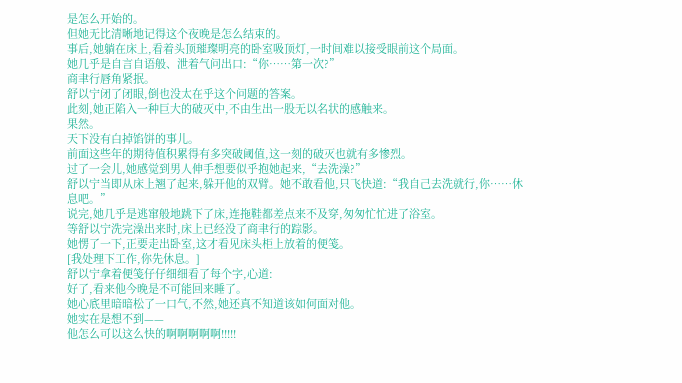是怎么开始的。
但她无比清晰地记得这个夜晚是怎么结束的。
事后,她躺在床上,看着头顶璀璨明亮的卧室吸顶灯,一时间难以接受眼前这个局面。
她几乎是自言自语般、泄着气问出口:“你……第一次?”
商聿行唇角紧抿。
舒以宁闭了闭眼,倒也没太在乎这个问题的答案。
此刻,她正陷入一种巨大的破灭中,不由生出一股无以名状的感触来。
果然。
天下没有白掉馅饼的事儿。
前面这些年的期待值积累得有多突破阈值,这一刻的破灭也就有多惨烈。
过了一会儿,她感觉到男人伸手想要似乎抱她起来,“去洗澡?”
舒以宁当即从床上翘了起来,躲开他的双臂。她不敢看他,只飞快道:“我自己去洗就行,你……休息吧。”
说完,她几乎是逃窜般地跳下了床,连拖鞋都差点来不及穿,匆匆忙忙进了浴室。
等舒以宁洗完澡出来时,床上已经没了商聿行的踪影。
她愣了一下,正要走出卧室,这才看见床头柜上放着的便笺。
[我处理下工作,你先休息。]
舒以宁拿着便笺仔仔细细看了每个字,心道:
好了,看来他今晚是不可能回来睡了。
她心底里暗暗松了一口气,不然,她还真不知道该如何面对他。
她实在是想不到——
他怎么可以这么快的啊啊啊啊啊!!!!!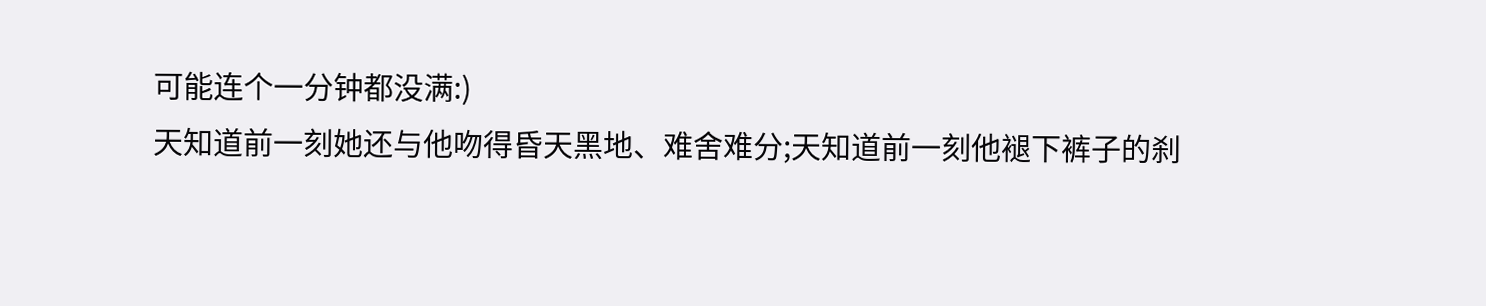可能连个一分钟都没满:)
天知道前一刻她还与他吻得昏天黑地、难舍难分;天知道前一刻他褪下裤子的刹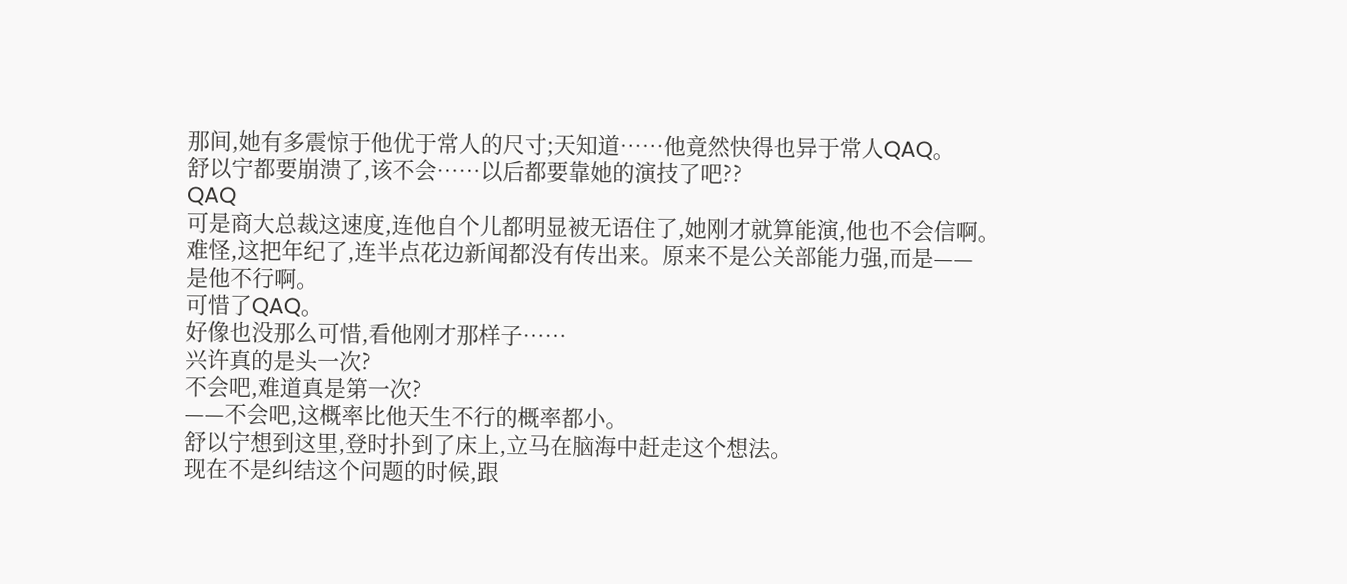那间,她有多震惊于他优于常人的尺寸;天知道……他竟然快得也异于常人QAQ。
舒以宁都要崩溃了,该不会……以后都要靠她的演技了吧??
QAQ
可是商大总裁这速度,连他自个儿都明显被无语住了,她刚才就算能演,他也不会信啊。
难怪,这把年纪了,连半点花边新闻都没有传出来。原来不是公关部能力强,而是——
是他不行啊。
可惜了QAQ。
好像也没那么可惜,看他刚才那样子……
兴许真的是头一次?
不会吧,难道真是第一次?
——不会吧,这概率比他天生不行的概率都小。
舒以宁想到这里,登时扑到了床上,立马在脑海中赶走这个想法。
现在不是纠结这个问题的时候,跟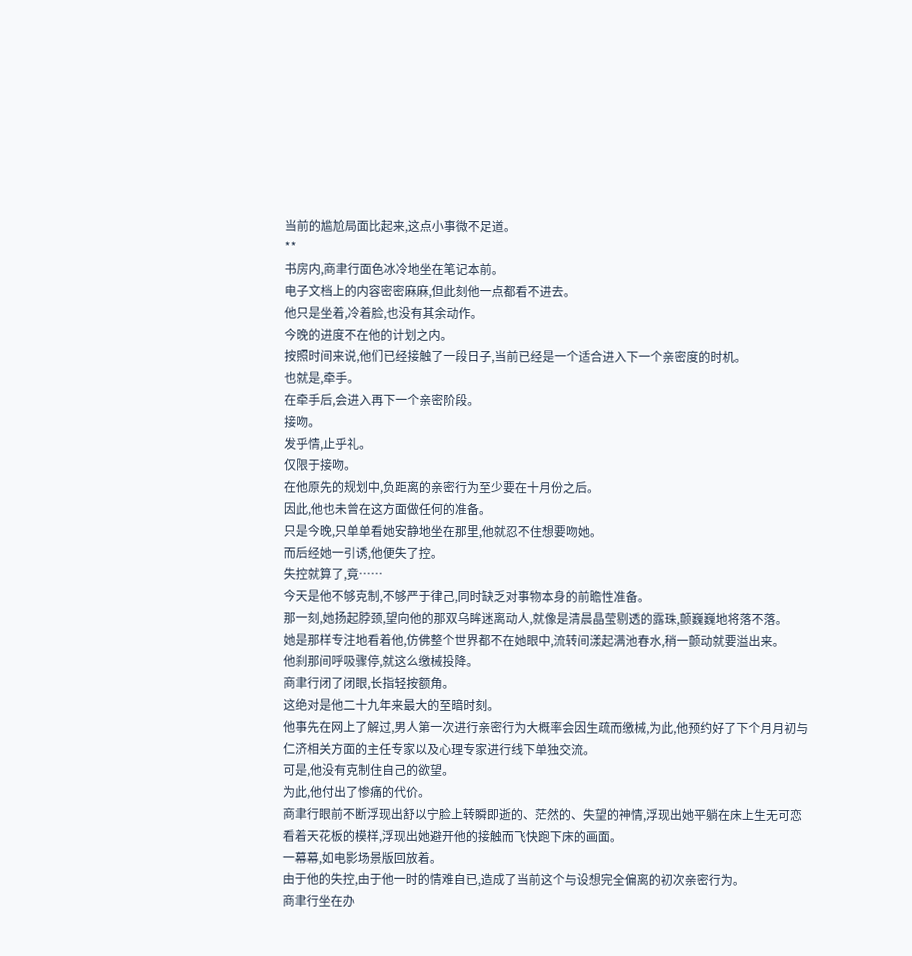当前的尴尬局面比起来,这点小事微不足道。
**
书房内,商聿行面色冰冷地坐在笔记本前。
电子文档上的内容密密麻麻,但此刻他一点都看不进去。
他只是坐着,冷着脸,也没有其余动作。
今晚的进度不在他的计划之内。
按照时间来说,他们已经接触了一段日子,当前已经是一个适合进入下一个亲密度的时机。
也就是,牵手。
在牵手后,会进入再下一个亲密阶段。
接吻。
发乎情,止乎礼。
仅限于接吻。
在他原先的规划中,负距离的亲密行为至少要在十月份之后。
因此,他也未曾在这方面做任何的准备。
只是今晚,只单单看她安静地坐在那里,他就忍不住想要吻她。
而后经她一引诱,他便失了控。
失控就算了,竟……
今天是他不够克制,不够严于律己,同时缺乏对事物本身的前瞻性准备。
那一刻,她扬起脖颈,望向他的那双乌眸迷离动人,就像是清晨晶莹剔透的露珠,颤巍巍地将落不落。
她是那样专注地看着他,仿佛整个世界都不在她眼中,流转间漾起满池春水,稍一颤动就要溢出来。
他刹那间呼吸骤停,就这么缴械投降。
商聿行闭了闭眼,长指轻按额角。
这绝对是他二十九年来最大的至暗时刻。
他事先在网上了解过,男人第一次进行亲密行为大概率会因生疏而缴械,为此,他预约好了下个月月初与仁济相关方面的主任专家以及心理专家进行线下单独交流。
可是,他没有克制住自己的欲望。
为此,他付出了惨痛的代价。
商聿行眼前不断浮现出舒以宁脸上转瞬即逝的、茫然的、失望的神情,浮现出她平躺在床上生无可恋看着天花板的模样,浮现出她避开他的接触而飞快跑下床的画面。
一幕幕,如电影场景版回放着。
由于他的失控,由于他一时的情难自已,造成了当前这个与设想完全偏离的初次亲密行为。
商聿行坐在办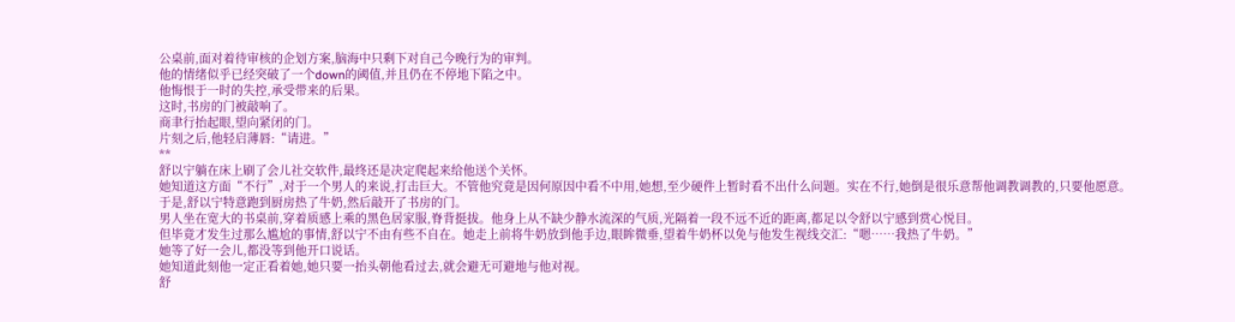公桌前,面对着待审核的企划方案,脑海中只剩下对自己今晚行为的审判。
他的情绪似乎已经突破了一个down的阈值,并且仍在不停地下陷之中。
他悔恨于一时的失控,承受带来的后果。
这时,书房的门被敲响了。
商聿行抬起眼,望向紧闭的门。
片刻之后,他轻启薄唇:“请进。”
**
舒以宁躺在床上刷了会儿社交软件,最终还是决定爬起来给他送个关怀。
她知道这方面“不行”,对于一个男人的来说,打击巨大。不管他究竟是因何原因中看不中用,她想,至少硬件上暂时看不出什么问题。实在不行,她倒是很乐意帮他调教调教的,只要他愿意。
于是,舒以宁特意跑到厨房热了牛奶,然后敲开了书房的门。
男人坐在宽大的书桌前,穿着质感上乘的黑色居家服,脊背挺拔。他身上从不缺少静水流深的气质,光隔着一段不远不近的距离,都足以令舒以宁感到赏心悦目。
但毕竟才发生过那么尴尬的事情,舒以宁不由有些不自在。她走上前将牛奶放到他手边,眼眸微垂,望着牛奶杯以免与他发生视线交汇:“嗯……我热了牛奶。”
她等了好一会儿,都没等到他开口说话。
她知道此刻他一定正看着她,她只要一抬头朝他看过去,就会避无可避地与他对视。
舒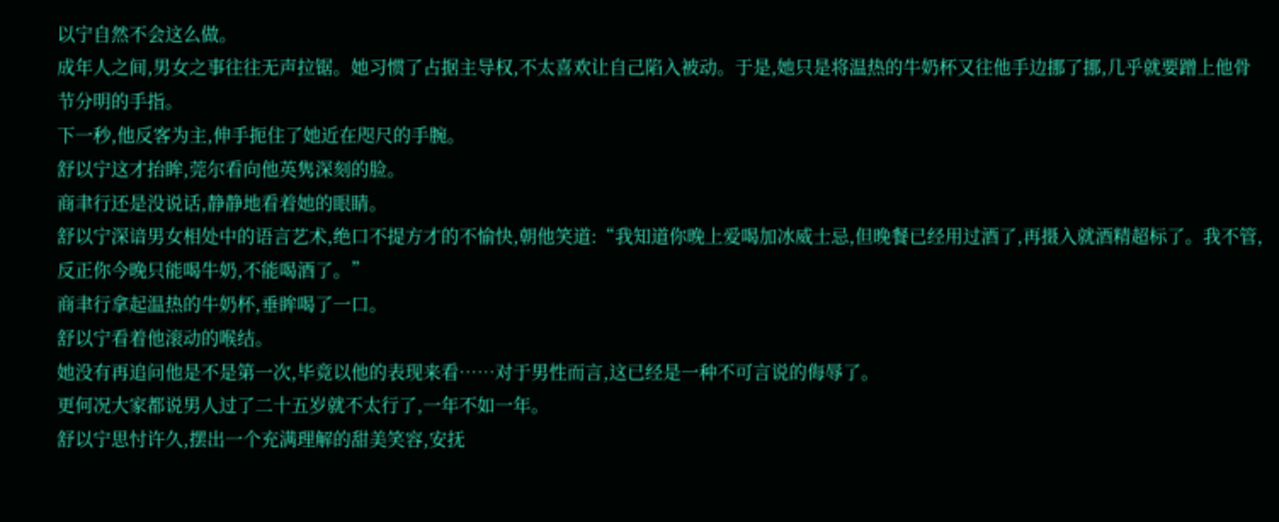以宁自然不会这么做。
成年人之间,男女之事往往无声拉锯。她习惯了占据主导权,不太喜欢让自己陷入被动。于是,她只是将温热的牛奶杯又往他手边挪了挪,几乎就要蹭上他骨节分明的手指。
下一秒,他反客为主,伸手扼住了她近在咫尺的手腕。
舒以宁这才抬眸,莞尔看向他英隽深刻的脸。
商聿行还是没说话,静静地看着她的眼睛。
舒以宁深谙男女相处中的语言艺术,绝口不提方才的不愉快,朝他笑道:“我知道你晚上爱喝加冰威士忌,但晚餐已经用过酒了,再摄入就酒精超标了。我不管,反正你今晚只能喝牛奶,不能喝酒了。”
商聿行拿起温热的牛奶杯,垂眸喝了一口。
舒以宁看着他滚动的喉结。
她没有再追问他是不是第一次,毕竟以他的表现来看……对于男性而言,这已经是一种不可言说的侮辱了。
更何况大家都说男人过了二十五岁就不太行了,一年不如一年。
舒以宁思忖许久,摆出一个充满理解的甜美笑容,安抚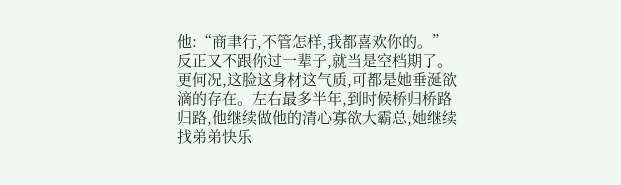他:“商聿行,不管怎样,我都喜欢你的。”
反正又不跟你过一辈子,就当是空档期了。更何况,这脸这身材这气质,可都是她垂涎欲滴的存在。左右最多半年,到时候桥归桥路归路,他继续做他的清心寡欲大霸总,她继续找弟弟快乐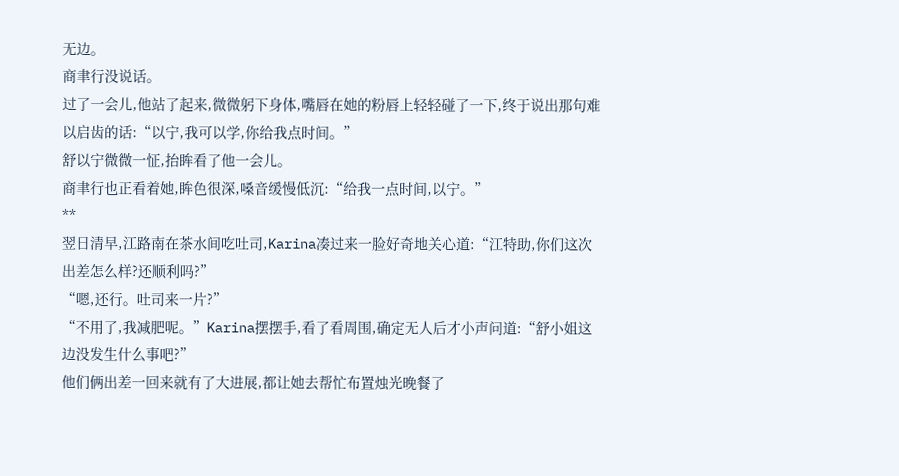无边。
商聿行没说话。
过了一会儿,他站了起来,微微躬下身体,嘴唇在她的粉唇上轻轻碰了一下,终于说出那句难以启齿的话:“以宁,我可以学,你给我点时间。”
舒以宁微微一怔,抬眸看了他一会儿。
商聿行也正看着她,眸色很深,嗓音缓慢低沉:“给我一点时间,以宁。”
**
翌日清早,江路南在茶水间吃吐司,Karina凑过来一脸好奇地关心道:“江特助,你们这次出差怎么样?还顺利吗?”
“嗯,还行。吐司来一片?”
“不用了,我减肥呢。”Karina摆摆手,看了看周围,确定无人后才小声问道:“舒小姐这边没发生什么事吧?”
他们俩出差一回来就有了大进展,都让她去帮忙布置烛光晚餐了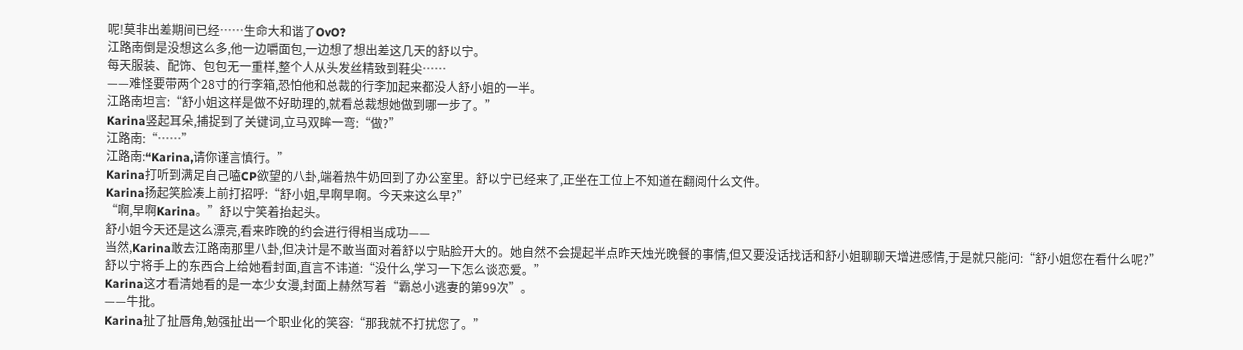呢!莫非出差期间已经……生命大和谐了OvO?
江路南倒是没想这么多,他一边嚼面包,一边想了想出差这几天的舒以宁。
每天服装、配饰、包包无一重样,整个人从头发丝精致到鞋尖……
——难怪要带两个28寸的行李箱,恐怕他和总裁的行李加起来都没人舒小姐的一半。
江路南坦言:“舒小姐这样是做不好助理的,就看总裁想她做到哪一步了。”
Karina竖起耳朵,捕捉到了关键词,立马双眸一弯:“做?”
江路南:“……”
江路南:“Karina,请你谨言慎行。”
Karina打听到满足自己嗑CP欲望的八卦,端着热牛奶回到了办公室里。舒以宁已经来了,正坐在工位上不知道在翻阅什么文件。
Karina扬起笑脸凑上前打招呼:“舒小姐,早啊早啊。今天来这么早?”
“啊,早啊Karina。”舒以宁笑着抬起头。
舒小姐今天还是这么漂亮,看来昨晚的约会进行得相当成功——
当然,Karina敢去江路南那里八卦,但决计是不敢当面对着舒以宁贴脸开大的。她自然不会提起半点昨天烛光晚餐的事情,但又要没话找话和舒小姐聊聊天增进感情,于是就只能问:“舒小姐您在看什么呢?”
舒以宁将手上的东西合上给她看封面,直言不讳道:“没什么,学习一下怎么谈恋爱。”
Karina这才看清她看的是一本少女漫,封面上赫然写着“霸总小逃妻的第99次”。
——牛批。
Karina扯了扯唇角,勉强扯出一个职业化的笑容:“那我就不打扰您了。”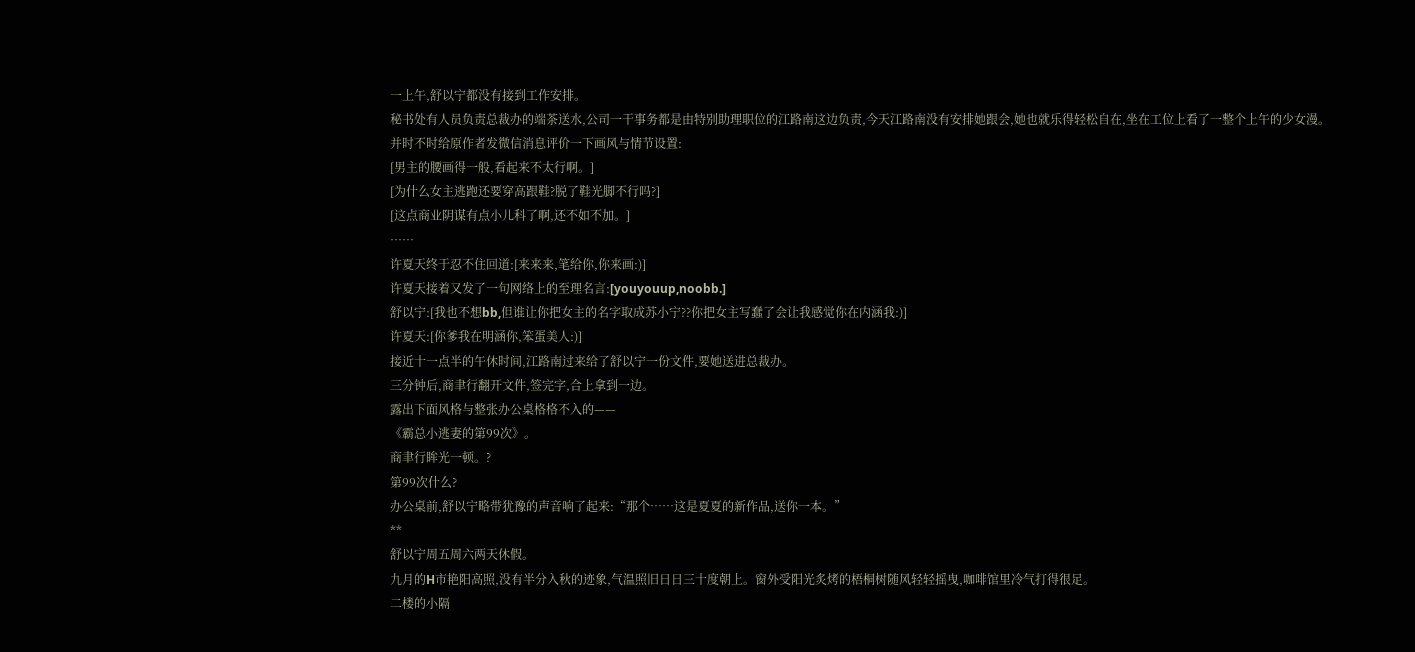一上午,舒以宁都没有接到工作安排。
秘书处有人员负责总裁办的端茶送水,公司一干事务都是由特别助理职位的江路南这边负责,今天江路南没有安排她跟会,她也就乐得轻松自在,坐在工位上看了一整个上午的少女漫。
并时不时给原作者发微信消息评价一下画风与情节设置:
[男主的腰画得一般,看起来不太行啊。]
[为什么女主逃跑还要穿高跟鞋?脱了鞋光脚不行吗?]
[这点商业阴谋有点小儿科了啊,还不如不加。]
……
许夏天终于忍不住回道:[来来来,笔给你,你来画:)]
许夏天接着又发了一句网络上的至理名言:[youyouup,noobb.]
舒以宁:[我也不想bb,但谁让你把女主的名字取成苏小宁??你把女主写蠢了会让我感觉你在内涵我:)]
许夏天:[你爹我在明涵你,笨蛋美人:)]
接近十一点半的午休时间,江路南过来给了舒以宁一份文件,要她送进总裁办。
三分钟后,商聿行翻开文件,签完字,合上拿到一边。
露出下面风格与整张办公桌格格不入的——
《霸总小逃妻的第99次》。
商聿行眸光一顿。?
第99次什么?
办公桌前,舒以宁略带犹豫的声音响了起来:“那个……这是夏夏的新作品,送你一本。”
**
舒以宁周五周六两天休假。
九月的H市艳阳高照,没有半分入秋的迹象,气温照旧日日三十度朝上。窗外受阳光炙烤的梧桐树随风轻轻摇曳,咖啡馆里冷气打得很足。
二楼的小隔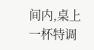间内,桌上一杯特调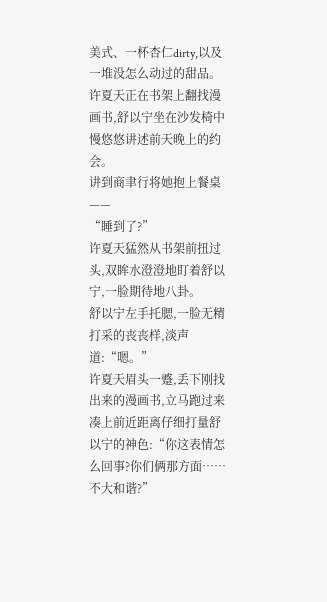美式、一杯杏仁dirty,以及一堆没怎么动过的甜品。
许夏天正在书架上翻找漫画书,舒以宁坐在沙发椅中慢悠悠讲述前天晚上的约会。
讲到商聿行将她抱上餐桌——
“睡到了?”
许夏天猛然从书架前扭过头,双眸水澄澄地盯着舒以宁,一脸期待地八卦。
舒以宁左手托腮,一脸无精打采的丧丧样,淡声道:“嗯。”
许夏天眉头一蹙,丢下刚找出来的漫画书,立马跑过来凑上前近距离仔细打量舒以宁的神色:“你这表情怎么回事?你们俩那方面……不大和谐?”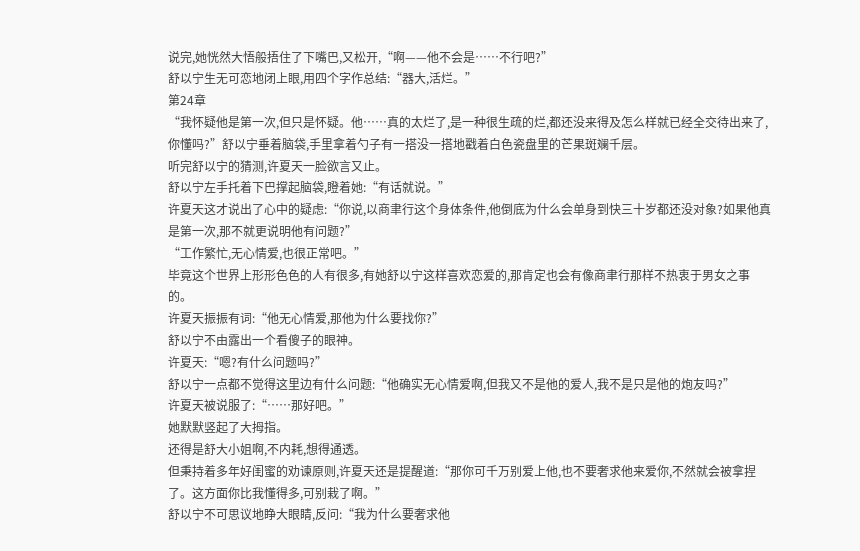说完,她恍然大悟般捂住了下嘴巴,又松开,“啊——他不会是……不行吧?”
舒以宁生无可恋地闭上眼,用四个字作总结:“器大,活烂。”
第24章
“我怀疑他是第一次,但只是怀疑。他……真的太烂了,是一种很生疏的烂,都还没来得及怎么样就已经全交待出来了,你懂吗?”舒以宁垂着脑袋,手里拿着勺子有一搭没一搭地戳着白色瓷盘里的芒果斑斓千层。
听完舒以宁的猜测,许夏天一脸欲言又止。
舒以宁左手托着下巴撑起脑袋,瞪着她:“有话就说。”
许夏天这才说出了心中的疑虑:“你说,以商聿行这个身体条件,他倒底为什么会单身到快三十岁都还没对象?如果他真是第一次,那不就更说明他有问题?”
“工作繁忙,无心情爱,也很正常吧。”
毕竟这个世界上形形色色的人有很多,有她舒以宁这样喜欢恋爱的,那肯定也会有像商聿行那样不热衷于男女之事的。
许夏天振振有词:“他无心情爱,那他为什么要找你?”
舒以宁不由露出一个看傻子的眼神。
许夏天:“嗯?有什么问题吗?”
舒以宁一点都不觉得这里边有什么问题:“他确实无心情爱啊,但我又不是他的爱人,我不是只是他的炮友吗?”
许夏天被说服了:“……那好吧。”
她默默竖起了大拇指。
还得是舒大小姐啊,不内耗,想得通透。
但秉持着多年好闺蜜的劝谏原则,许夏天还是提醒道:“那你可千万别爱上他,也不要奢求他来爱你,不然就会被拿捏了。这方面你比我懂得多,可别栽了啊。”
舒以宁不可思议地睁大眼睛,反问:“我为什么要奢求他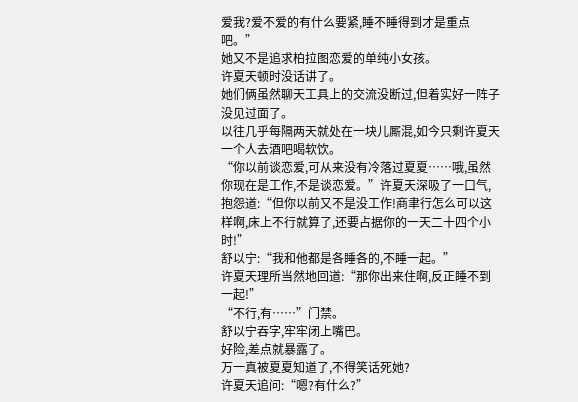爱我?爱不爱的有什么要紧,睡不睡得到才是重点吧。”
她又不是追求柏拉图恋爱的单纯小女孩。
许夏天顿时没话讲了。
她们俩虽然聊天工具上的交流没断过,但着实好一阵子没见过面了。
以往几乎每隔两天就处在一块儿厮混,如今只剩许夏天一个人去酒吧喝软饮。
“你以前谈恋爱,可从来没有冷落过夏夏……哦,虽然你现在是工作,不是谈恋爱。”许夏天深吸了一口气,抱怨道:“但你以前又不是没工作!商聿行怎么可以这样啊,床上不行就算了,还要占据你的一天二十四个小时!”
舒以宁:“我和他都是各睡各的,不睡一起。”
许夏天理所当然地回道:“那你出来住啊,反正睡不到一起!”
“不行,有……”门禁。
舒以宁吞字,牢牢闭上嘴巴。
好险,差点就暴露了。
万一真被夏夏知道了,不得笑话死她?
许夏天追问:“嗯?有什么?”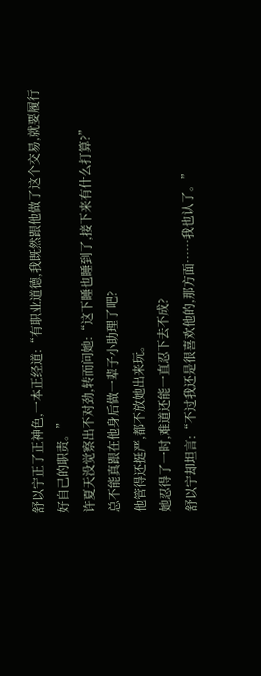舒以宁正了正神色,一本正经道:“有职业道德,我既然跟他做了这个交易,就要履行好自己的职责。”
许夏天没觉察出不对劲,转而问她:“这下睡也睡到了,接下来有什么打算?”
总不能真跟在他身后做一辈子小助理了吧?
他管得还挺严,都不放她出来玩。
她忍得了一时,难道还能一直忍下去不成?
舒以宁却坦言:“不过我还是很喜欢他的,那方面……我也认了。”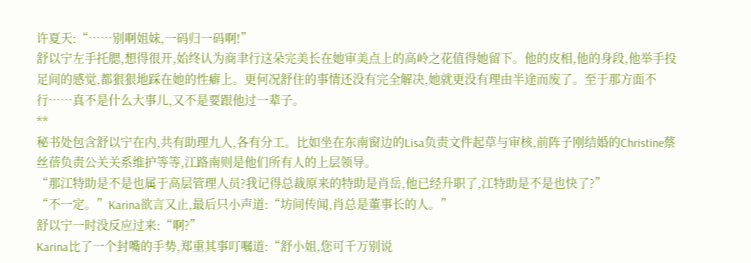许夏天:“……别啊姐妹,一码归一码啊!”
舒以宁左手托腮,想得很开,始终认为商聿行这朵完美长在她审美点上的高岭之花值得她留下。他的皮相,他的身段,他举手投足间的感觉,都狠狠地踩在她的性癖上。更何况舒住的事情还没有完全解决,她就更没有理由半途而废了。至于那方面不行……真不是什么大事儿,又不是要跟他过一辈子。
**
秘书处包含舒以宁在内,共有助理九人,各有分工。比如坐在东南窗边的Lisa负责文件起草与审核,前阵子刚结婚的Christine蔡丝蓓负责公关关系维护等等,江路南则是他们所有人的上层领导。
“那江特助是不是也属于高层管理人员?我记得总裁原来的特助是肖岳,他已经升职了,江特助是不是也快了?”
“不一定。”Karina欲言又止,最后只小声道:“坊间传闻,肖总是董事长的人。”
舒以宁一时没反应过来:“啊?”
Karina比了一个封嘴的手势,郑重其事叮嘱道:“舒小姐,您可千万别说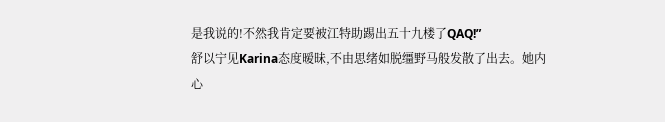是我说的!不然我肯定要被江特助踢出五十九楼了QAQ!”
舒以宁见Karina态度暧昧,不由思绪如脱缰野马般发散了出去。她内心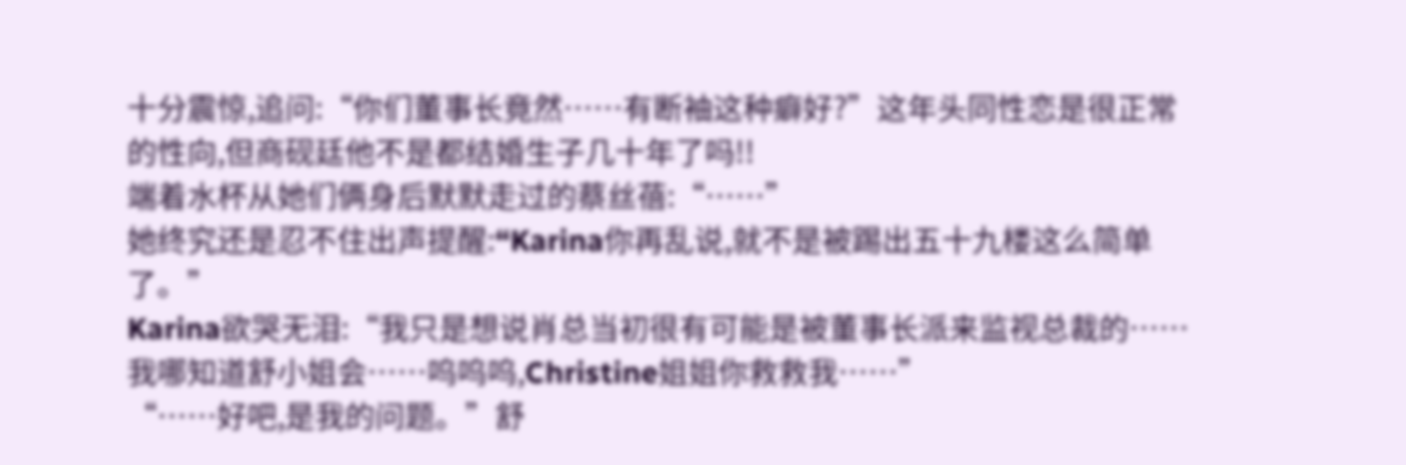十分震惊,追问:“你们董事长竟然……有断袖这种癖好?”这年头同性恋是很正常的性向,但商砚廷他不是都结婚生子几十年了吗!!
端着水杯从她们俩身后默默走过的蔡丝蓓:“……”
她终究还是忍不住出声提醒:“Karina你再乱说,就不是被踢出五十九楼这么简单了。”
Karina欲哭无泪:“我只是想说肖总当初很有可能是被董事长派来监视总裁的……我哪知道舒小姐会……呜呜呜,Christine姐姐你救救我……”
“……好吧,是我的问题。”舒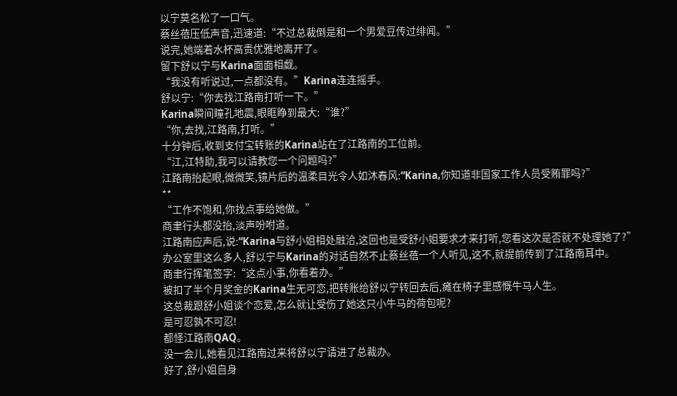以宁莫名松了一口气。
蔡丝蓓压低声音,迅速道:“不过总裁倒是和一个男爱豆传过绯闻。”
说完,她端着水杯高贵优雅地离开了。
留下舒以宁与Karina面面相觑。
“我没有听说过,一点都没有。”Karina连连摇手。
舒以宁:“你去找江路南打听一下。”
Karina瞬间瞳孔地震,眼眶睁到最大:“谁?”
“你,去找,江路南,打听。”
十分钟后,收到支付宝转账的Karina站在了江路南的工位前。
“江,江特助,我可以请教您一个问题吗?”
江路南抬起眼,微微笑,镜片后的温柔目光令人如沐春风:“Karina,你知道非国家工作人员受贿罪吗?”
**
“工作不饱和,你找点事给她做。”
商聿行头都没抬,淡声吩咐道。
江路南应声后,说:“Karina与舒小姐相处融洽,这回也是受舒小姐要求才来打听,您看这次是否就不处理她了?”
办公室里这么多人,舒以宁与Karina的对话自然不止蔡丝蓓一个人听见,这不,就提前传到了江路南耳中。
商聿行挥笔签字:“这点小事,你看着办。”
被扣了半个月奖金的Karina生无可恋,把转账给舒以宁转回去后,瘫在椅子里感慨牛马人生。
这总裁跟舒小姐谈个恋爱,怎么就让受伤了她这只小牛马的荷包呢?
是可忍孰不可忍!
都怪江路南QAQ。
没一会儿,她看见江路南过来将舒以宁请进了总裁办。
好了,舒小姐自身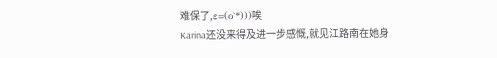难保了,ε=(ο`*)))唉
Karina还没来得及进一步感慨,就见江路南在她身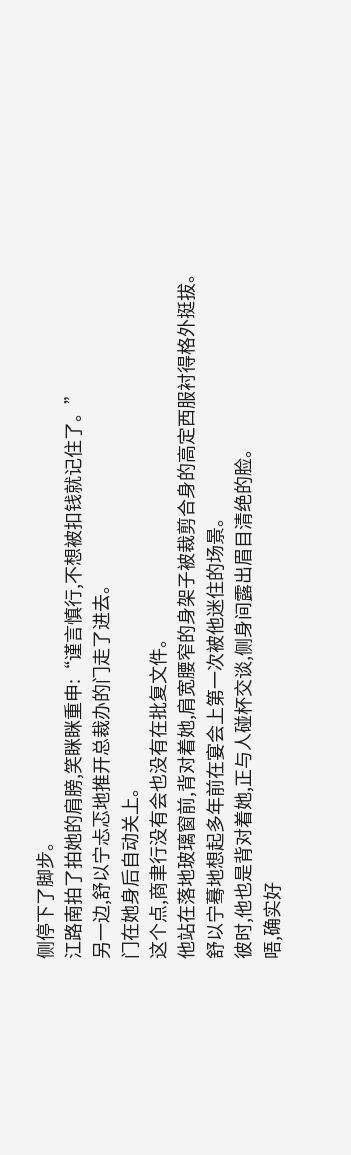侧停下了脚步。
江路南拍了拍她的肩膀,笑眯眯重申:“谨言慎行,不想被扣钱就记住了。”
另一边,舒以宁忐忑地推开总裁办的门走了进去。
门在她身后自动关上。
这个点,商聿行没有会也没有在批复文件。
他站在落地玻璃窗前,背对着她,肩宽腰窄的身架子被裁剪合身的高定西服衬得格外挺拔。
舒以宁蓦地想起多年前在宴会上第一次被他迷住的场景。
彼时,他也是背对着她,正与人碰杯交谈,侧身间露出眉目清绝的脸。
唔,确实好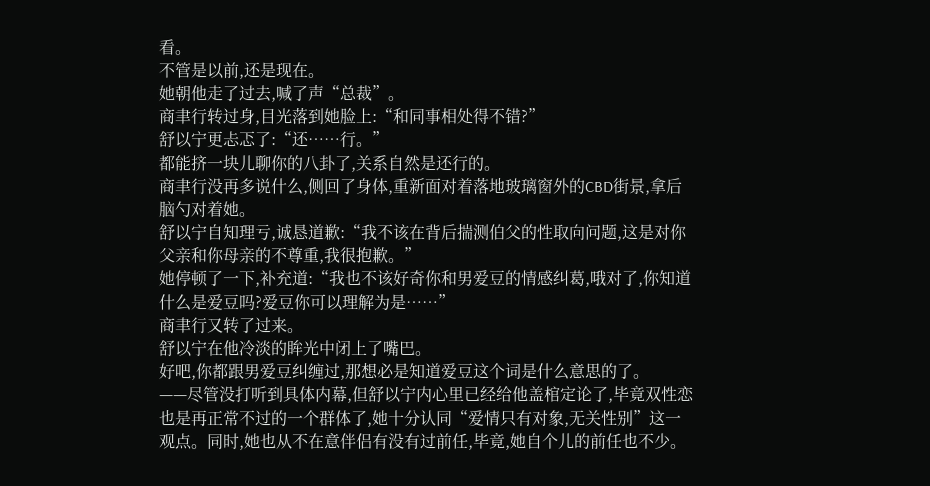看。
不管是以前,还是现在。
她朝他走了过去,喊了声“总裁”。
商聿行转过身,目光落到她脸上:“和同事相处得不错?”
舒以宁更忐忑了:“还……行。”
都能挤一块儿聊你的八卦了,关系自然是还行的。
商聿行没再多说什么,侧回了身体,重新面对着落地玻璃窗外的CBD街景,拿后脑勺对着她。
舒以宁自知理亏,诚恳道歉:“我不该在背后揣测伯父的性取向问题,这是对你父亲和你母亲的不尊重,我很抱歉。”
她停顿了一下,补充道:“我也不该好奇你和男爱豆的情感纠葛,哦对了,你知道什么是爱豆吗?爱豆你可以理解为是……”
商聿行又转了过来。
舒以宁在他冷淡的眸光中闭上了嘴巴。
好吧,你都跟男爱豆纠缠过,那想必是知道爱豆这个词是什么意思的了。
——尽管没打听到具体内幕,但舒以宁内心里已经给他盖棺定论了,毕竟双性恋也是再正常不过的一个群体了,她十分认同“爱情只有对象,无关性别”这一观点。同时,她也从不在意伴侣有没有过前任,毕竟,她自个儿的前任也不少。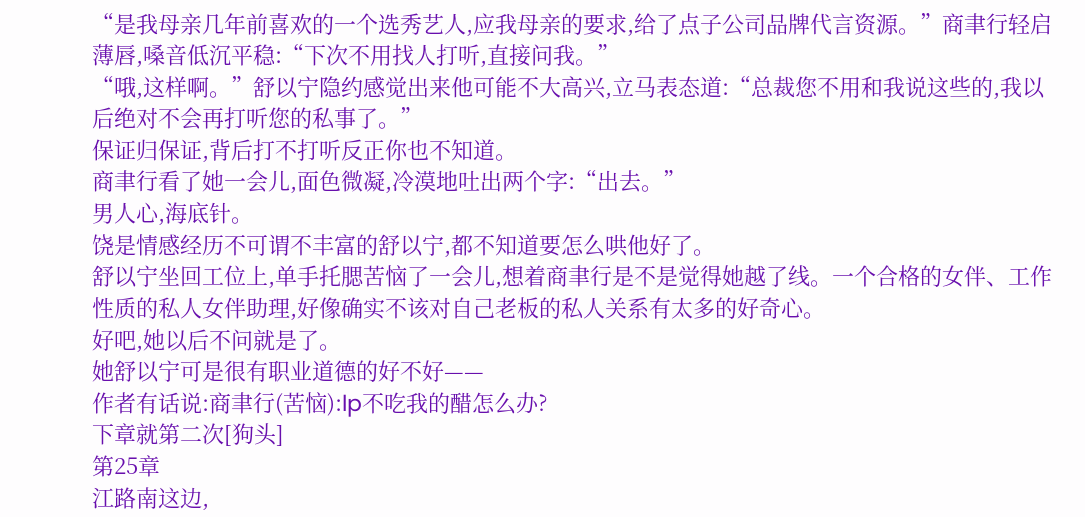“是我母亲几年前喜欢的一个选秀艺人,应我母亲的要求,给了点子公司品牌代言资源。”商聿行轻启薄唇,嗓音低沉平稳:“下次不用找人打听,直接问我。”
“哦,这样啊。”舒以宁隐约感觉出来他可能不大高兴,立马表态道:“总裁您不用和我说这些的,我以后绝对不会再打听您的私事了。”
保证归保证,背后打不打听反正你也不知道。
商聿行看了她一会儿,面色微凝,冷漠地吐出两个字:“出去。”
男人心,海底针。
饶是情感经历不可谓不丰富的舒以宁,都不知道要怎么哄他好了。
舒以宁坐回工位上,单手托腮苦恼了一会儿,想着商聿行是不是觉得她越了线。一个合格的女伴、工作性质的私人女伴助理,好像确实不该对自己老板的私人关系有太多的好奇心。
好吧,她以后不问就是了。
她舒以宁可是很有职业道德的好不好——
作者有话说:商聿行(苦恼):lp不吃我的醋怎么办?
下章就第二次[狗头]
第25章
江路南这边,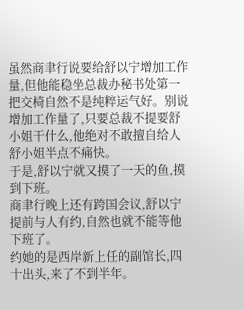虽然商聿行说要给舒以宁增加工作量,但他能稳坐总裁办秘书处第一把交椅自然不是纯粹运气好。别说增加工作量了,只要总裁不提要舒小姐干什么,他绝对不敢擅自给人舒小姐半点不痛快。
于是,舒以宁就又摸了一天的鱼,摸到下班。
商聿行晚上还有跨国会议,舒以宁提前与人有约,自然也就不能等他下班了。
约她的是西岸新上任的副馆长,四十出头,来了不到半年。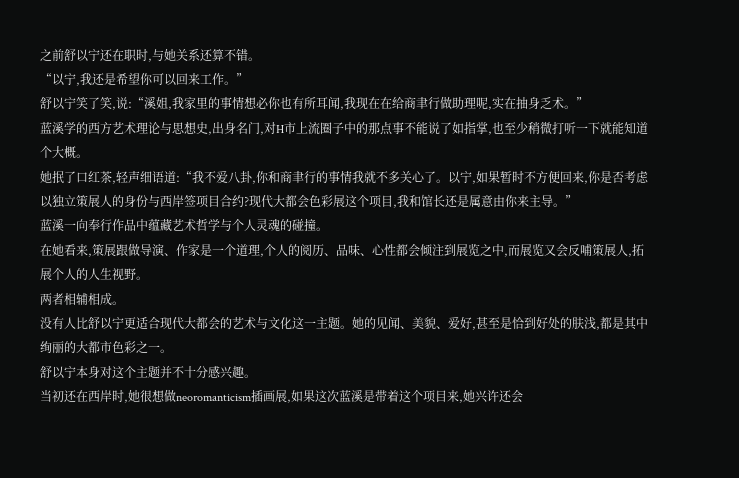之前舒以宁还在职时,与她关系还算不错。
“以宁,我还是希望你可以回来工作。”
舒以宁笑了笑,说:“溪姐,我家里的事情想必你也有所耳闻,我现在在给商聿行做助理呢,实在抽身乏术。”
蓝溪学的西方艺术理论与思想史,出身名门,对H市上流圈子中的那点事不能说了如指掌,也至少稍微打听一下就能知道个大概。
她抿了口红茶,轻声细语道:“我不爱八卦,你和商聿行的事情我就不多关心了。以宁,如果暂时不方便回来,你是否考虑以独立策展人的身份与西岸签项目合约?现代大都会色彩展这个项目,我和馆长还是属意由你来主导。”
蓝溪一向奉行作品中蕴藏艺术哲学与个人灵魂的碰撞。
在她看来,策展跟做导演、作家是一个道理,个人的阅历、品味、心性都会倾注到展览之中,而展览又会反哺策展人,拓展个人的人生视野。
两者相辅相成。
没有人比舒以宁更适合现代大都会的艺术与文化这一主题。她的见闻、美貌、爱好,甚至是恰到好处的肤浅,都是其中绚丽的大都市色彩之一。
舒以宁本身对这个主题并不十分感兴趣。
当初还在西岸时,她很想做neoromanticism插画展,如果这次蓝溪是带着这个项目来,她兴许还会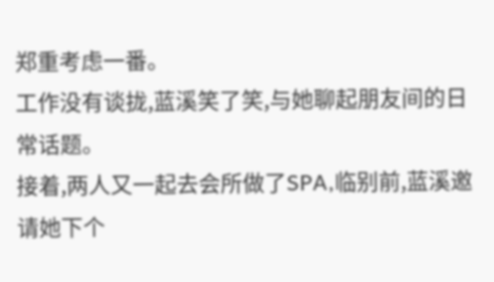郑重考虑一番。
工作没有谈拢,蓝溪笑了笑,与她聊起朋友间的日常话题。
接着,两人又一起去会所做了SPA,临别前,蓝溪邀请她下个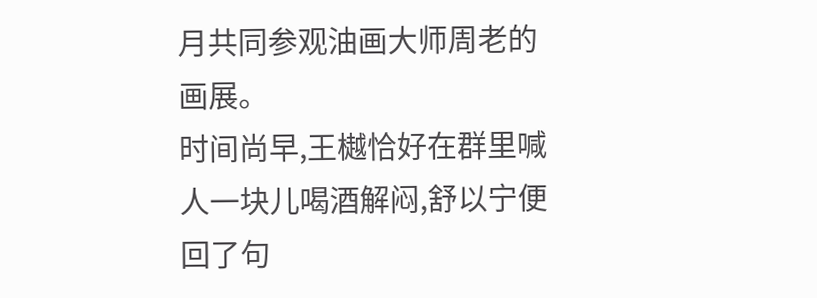月共同参观油画大师周老的画展。
时间尚早,王樾恰好在群里喊人一块儿喝酒解闷,舒以宁便回了句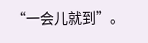“一会儿就到”。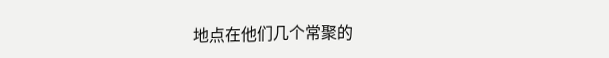地点在他们几个常聚的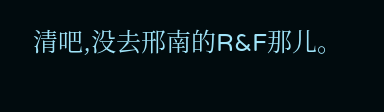清吧,没去邢南的R&F那儿。